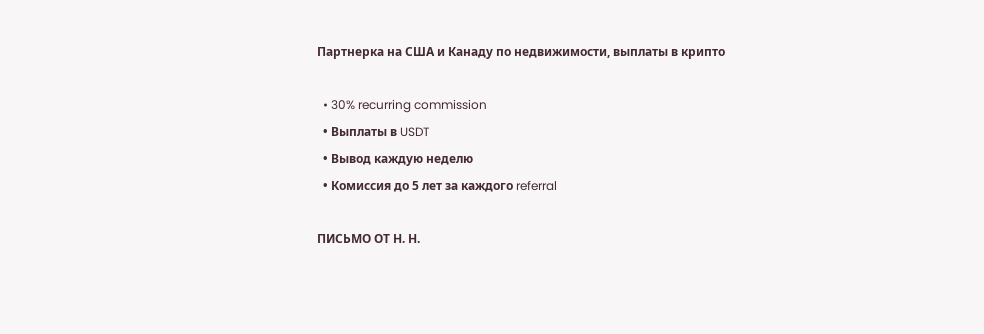Партнерка на США и Канаду по недвижимости, выплаты в крипто

  • 30% recurring commission
  • Выплаты в USDT
  • Вывод каждую неделю
  • Комиссия до 5 лет за каждого referral

ПИСЬМО ОТ Н. Н.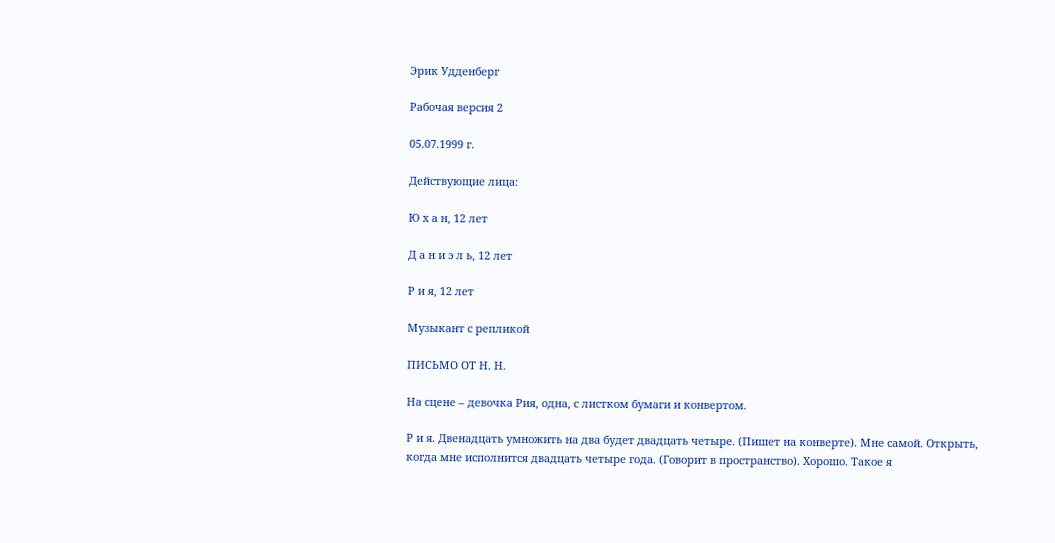Эрик Удденберг

Рабочая версия 2

05.07.1999 г.

Действующие лица:

Ю х а н, 12 лет

Д а н и э л ь, 12 лет

Р и я, 12 лет

Музыкант с репликой

ПИСЬМО ОТ Н. Н.

На сцене – девочка Рия, одна, с листком бумаги и конвертом.

Р и я. Двенадцать умножить на два будет двадцать четыре. (Пишет на конверте). Мне самой. Открыть, когда мне исполнится двадцать четыре года. (Говорит в пространство). Хорошо. Такое я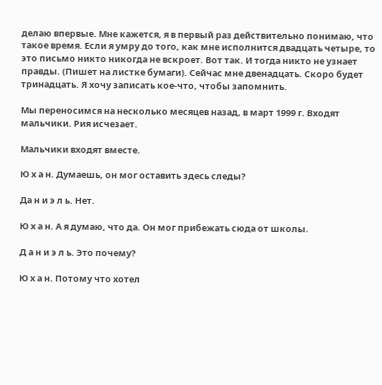делаю впервые. Мне кажется, я в первый раз действительно понимаю, что такое время. Если я умру до того, как мне исполнится двадцать четыре, то это письмо никто никогда не вскроет. Вот так. И тогда никто не узнает правды. (Пишет на листке бумаги). Сейчас мне двенадцать. Скоро будет тринадцать. Я хочу записать кое-что, чтобы запомнить.

Мы переносимся на несколько месяцев назад, в март 1999 г. Входят мальчики. Рия исчезает.

Мальчики входят вместе.

Ю х а н. Думаешь, он мог оставить здесь следы?

Да н и э л ь. Нет.

Ю х а н. А я думаю, что да. Он мог прибежать сюда от школы.

Д а н и э л ь. Это почему?

Ю х а н. Потому что хотел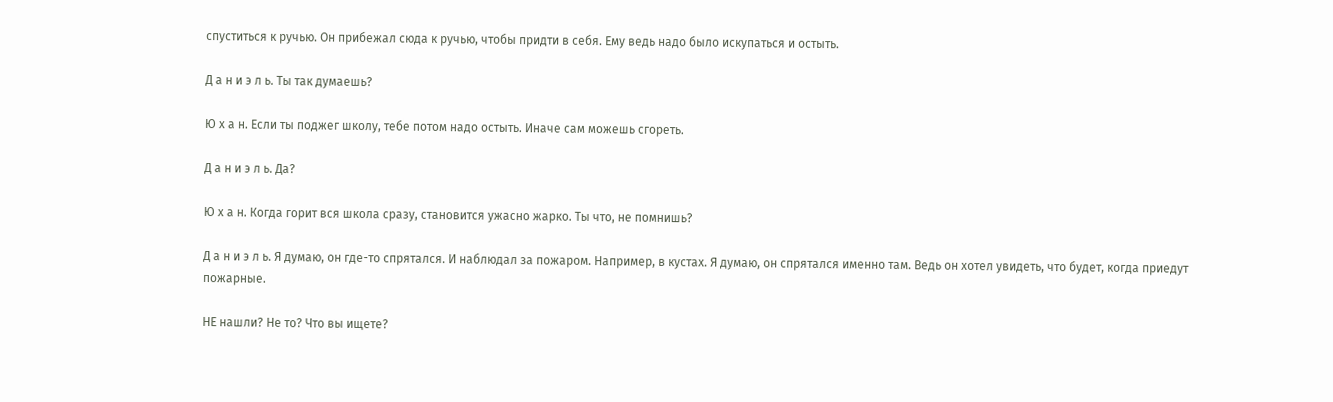спуститься к ручью. Он прибежал сюда к ручью, чтобы придти в себя. Ему ведь надо было искупаться и остыть.

Д а н и э л ь. Ты так думаешь?

Ю х а н. Если ты поджег школу, тебе потом надо остыть. Иначе сам можешь сгореть.

Д а н и э л ь. Да?

Ю х а н. Когда горит вся школа сразу, становится ужасно жарко. Ты что, не помнишь?

Д а н и э л ь. Я думаю, он где-то спрятался. И наблюдал за пожаром. Например, в кустах. Я думаю, он спрятался именно там. Ведь он хотел увидеть, что будет, когда приедут пожарные.

НЕ нашли? Не то? Что вы ищете?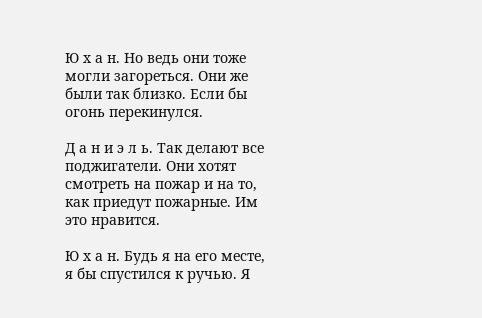Ю х а н. Но ведь они тоже могли загореться. Они же были так близко. Если бы огонь перекинулся.

Д а н и э л ь. Так делают все поджигатели. Они хотят смотреть на пожар и на то, как приедут пожарные. Им это нравится.

Ю х а н. Будь я на его месте, я бы спустился к ручью. Я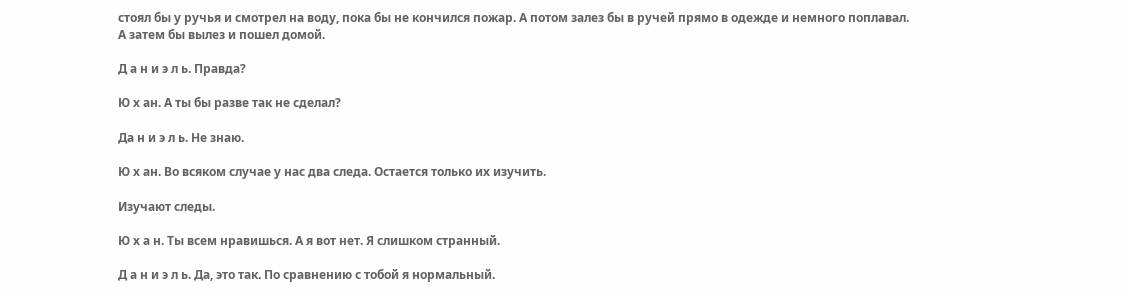стоял бы у ручья и смотрел на воду, пока бы не кончился пожар. А потом залез бы в ручей прямо в одежде и немного поплавал. А затем бы вылез и пошел домой.

Д а н и э л ь. Правда?

Ю х ан. А ты бы разве так не сделал?

Да н и э л ь. Не знаю.

Ю х ан. Во всяком случае у нас два следа. Остается только их изучить.

Изучают следы.

Ю х а н. Ты всем нравишься. А я вот нет. Я слишком странный.

Д а н и э л ь. Да, это так. По сравнению с тобой я нормальный.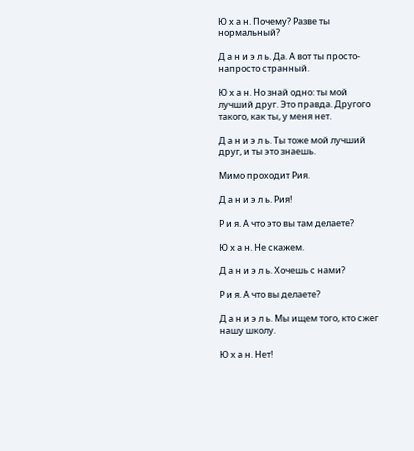Ю х а н. Почему? Разве ты нормальный?

Д а н и э л ь. Да. А вот ты просто-напросто странный.

Ю х а н. Но знай одно: ты мой лучший друг. Это правда. Другого такого, как ты, у меня нет.

Д а н и э л ь. Ты тоже мой лучший друг, и ты это знаешь.

Мимо проходит Рия.

Д а н и э л ь. Рия!

Р и я. А что это вы там делаете?

Ю х а н. Не скажем.

Д а н и э л ь. Хочешь с нами?

Р и я. А что вы делаете?

Д а н и э л ь. Мы ищем того, кто сжег нашу школу.

Ю х а н. Нет!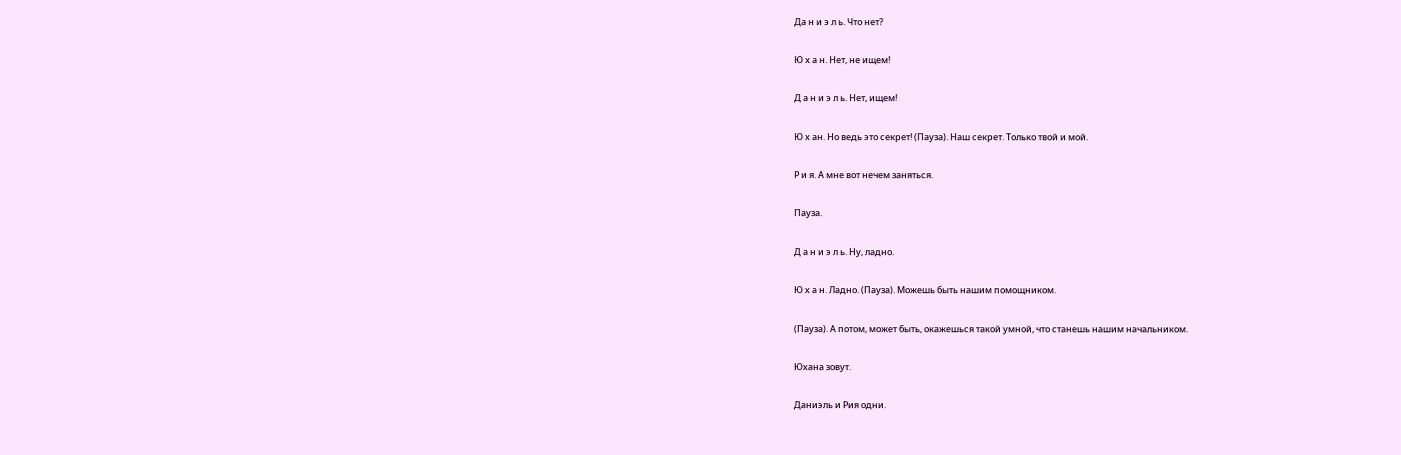Да н и э л ь. Что нет?

Ю х а н. Нет, не ищем!

Д а н и э л ь. Нет, ищем!

Ю х ан. Но ведь это секрет! (Пауза). Наш секрет. Только твой и мой.

Р и я. А мне вот нечем заняться.

Пауза.

Д а н и э л ь. Ну, ладно.

Ю х а н. Ладно. (Пауза). Можешь быть нашим помощником.

(Пауза). А потом, может быть, окажешься такой умной, что станешь нашим начальником.

Юхана зовут.

Даниэль и Рия одни.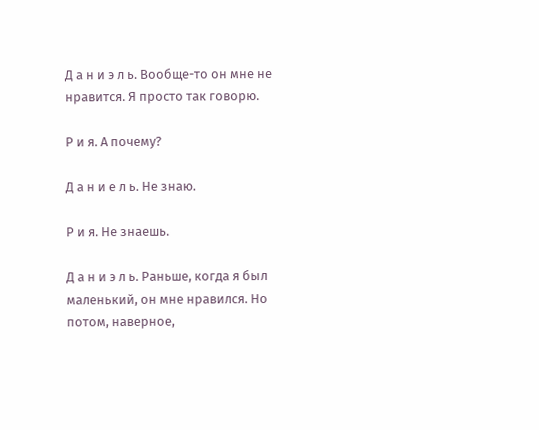Д а н и э л ь. Вообще-то он мне не нравится. Я просто так говорю.

Р и я. А почему?

Д а н и е л ь. Не знаю.

Р и я. Не знаешь.

Д а н и э л ь. Раньше, когда я был маленький, он мне нравился. Но потом, наверное,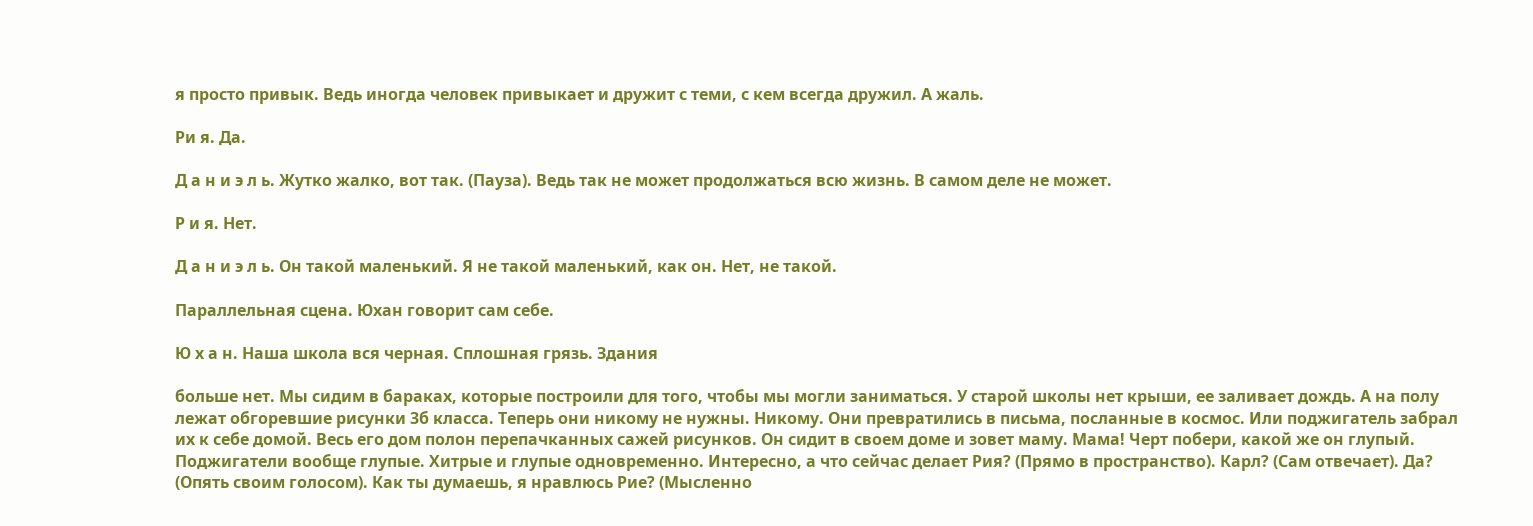я просто привык. Ведь иногда человек привыкает и дружит с теми, с кем всегда дружил. А жаль.

Ри я. Да.

Д а н и э л ь. Жутко жалко, вот так. (Пауза). Ведь так не может продолжаться всю жизнь. В самом деле не может.

Р и я. Нет.

Д а н и э л ь. Он такой маленький. Я не такой маленький, как он. Нет, не такой.

Параллельная сцена. Юхан говорит сам себе.

Ю х а н. Наша школа вся черная. Сплошная грязь. Здания

больше нет. Мы сидим в бараках, которые построили для того, чтобы мы могли заниматься. У старой школы нет крыши, ее заливает дождь. А на полу лежат обгоревшие рисунки 3б класса. Теперь они никому не нужны. Никому. Они превратились в письма, посланные в космос. Или поджигатель забрал их к себе домой. Весь его дом полон перепачканных сажей рисунков. Он сидит в своем доме и зовет маму. Мама! Черт побери, какой же он глупый. Поджигатели вообще глупые. Хитрые и глупые одновременно. Интересно, а что сейчас делает Рия? (Прямо в пространство). Карл? (Сам отвечает). Да? (Опять своим голосом). Как ты думаешь, я нравлюсь Рие? (Мысленно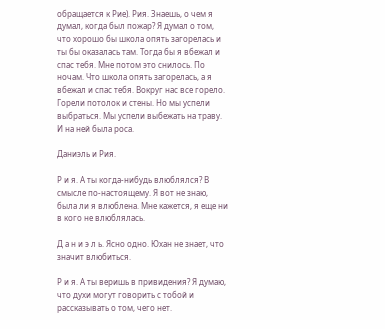обращается к Рие). Рия. Знаешь, о чем я думал, когда был пожар? Я думал о том, что хорошо бы школа опять загорелась и ты бы оказалась там. Тогда бы я вбежал и спас тебя. Мне потом это снилось. По ночам. Что школа опять загорелась, а я вбежал и спас тебя. Вокруг нас все горело. Горели потолок и стены. Но мы успели выбраться. Мы успели выбежать на траву. И на ней была роса.

Даниэль и Рия.

Р и я. А ты когда-нибудь влюблялся? В смысле по-настоящему. Я вот не знаю, была ли я влюблена. Мне кажется, я еще ни в кого не влюблялась.

Д а н и э л ь. Ясно одно. Юхан не знает, что значит влюбиться.

Р и я. А ты веришь в привидения? Я думаю, что духи могут говорить с тобой и рассказывать о том, чего нет.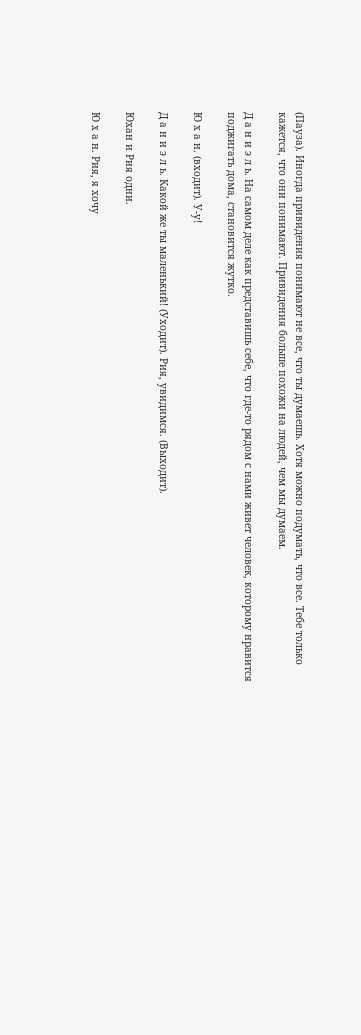(Пауза). Иногда привидения понимают не все, что ты думаешь. Хотя можно подумать, что все. Тебе только кажется, что они понимают. Привидения больше похожи на людей, чем мы думаем.

Д а н и э л ь. На самом деле как представишь себе, что где-то рядом с нами живет человек, которому нравится поджигать дома, становится жутко.

Ю х а н. (входит). У-у!

Д а н и э л ь. Какой же ты маленький! (Уходит). Рия, увидимся. (Выходит).

Юхан и Рия одни.

Ю х а н. Рия, я хочу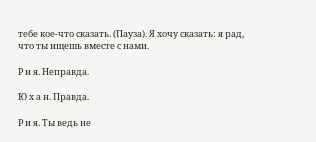тебе кое-что сказать. (Пауза). Я хочу сказать: я рад, что ты ищешь вместе с нами.

Р и я. Неправда.

Ю х а н. Правда.

Р и я. Ты ведь не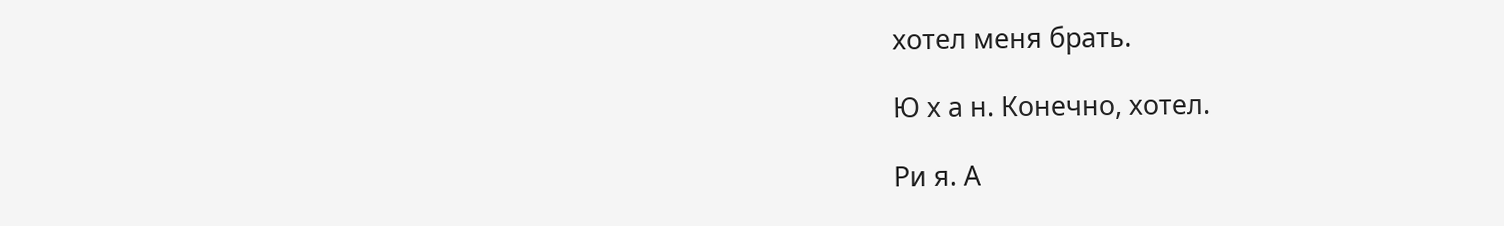хотел меня брать.

Ю х а н. Конечно, хотел.

Ри я. А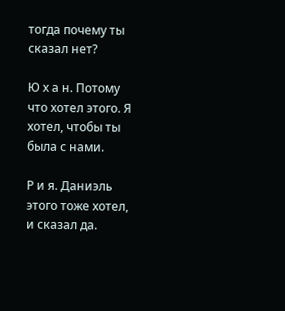тогда почему ты сказал нет?

Ю х а н. Потому что хотел этого. Я хотел, чтобы ты была с нами.

Р и я. Даниэль этого тоже хотел, и сказал да.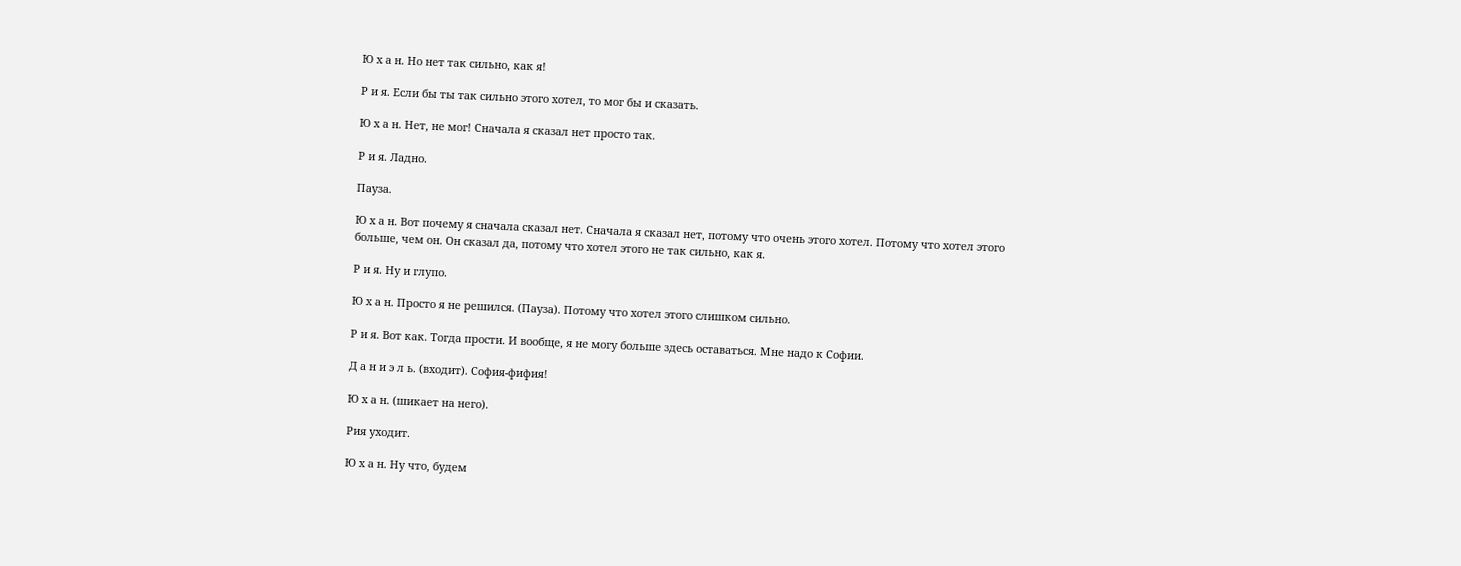Ю х а н. Но нет так сильно, как я!

Р и я. Если бы ты так сильно этого хотел, то мог бы и сказать.

Ю х а н. Нет, не мог! Сначала я сказал нет просто так.

Р и я. Ладно.

Пауза.

Ю х а н. Вот почему я сначала сказал нет. Сначала я сказал нет, потому что очень этого хотел. Потому что хотел этого больше, чем он. Он сказал да, потому что хотел этого не так сильно, как я.

Р и я. Ну и глупо.

Ю х а н. Просто я не решился. (Пауза). Потому что хотел этого слишком сильно.

Р и я. Вот как. Тогда прости. И вообще, я не могу больше здесь оставаться. Мне надо к Софии.

Д а н и э л ь. (входит). София-фифия!

Ю х а н. (шикает на него).

Рия уходит.

Ю х а н. Ну что, будем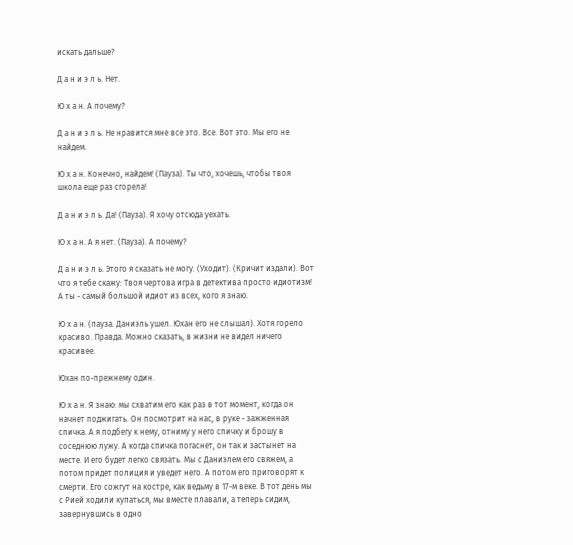искать дальше?

Д а н и э л ь. Нет.

Ю х а н. А почему?

Д а н и э л ь. Не нравится мне все это. Все. Вот это. Мы его не найдем.

Ю х а н. Конечно, найдем! (Пауза). Ты что, хочешь, чтобы твоя школа еще раз сгорела!

Д а н и э л ь. Да! (Пауза). Я хочу отсюда уехать.

Ю х а н. А я нет. (Пауза). А почему?

Д а н и э л ь. Этого я сказать не могу. (Уходит). (Кричит издали). Вот что я тебе скажу: Твоя чертова игра в детектива просто идиотизм! А ты - самый большой идиот из всех, кого я знаю.

Ю х а н. (пауза. Даниэль ушел. Юхан его не слышал). Хотя горело красиво. Правда. Можно сказать, в жизни не видел ничего красивее.

Юхан по-прежнему один.

Ю х а н. Я знаю: мы схватим его как раз в тот момент, когда он начнет поджигать. Он посмотрит на нас, в руке - зажженная спичка. А я подбегу к нему, отниму у него спичку и брошу в соседнюю лужу. А когда спичка погаснет, он так и застынет на месте. И его будет легко связать. Мы с Даниэлем его свяжем, а потом придет полиция и уведет него. А потом его приговорят к смерти. Его сожгут на костре, как ведьму в 17-м веке. В тот день мы с Рией ходили купаться, мы вместе плавали, а теперь сидим, завернувшись в одно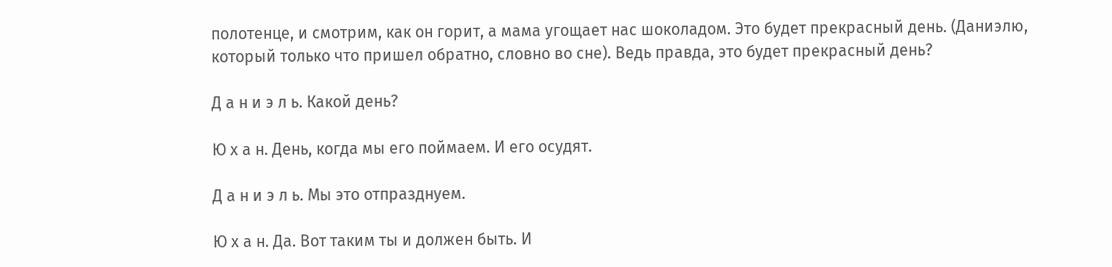полотенце, и смотрим, как он горит, а мама угощает нас шоколадом. Это будет прекрасный день. (Даниэлю, который только что пришел обратно, словно во сне). Ведь правда, это будет прекрасный день?

Д а н и э л ь. Какой день?

Ю х а н. День, когда мы его поймаем. И его осудят.

Д а н и э л ь. Мы это отпразднуем.

Ю х а н. Да. Вот таким ты и должен быть. И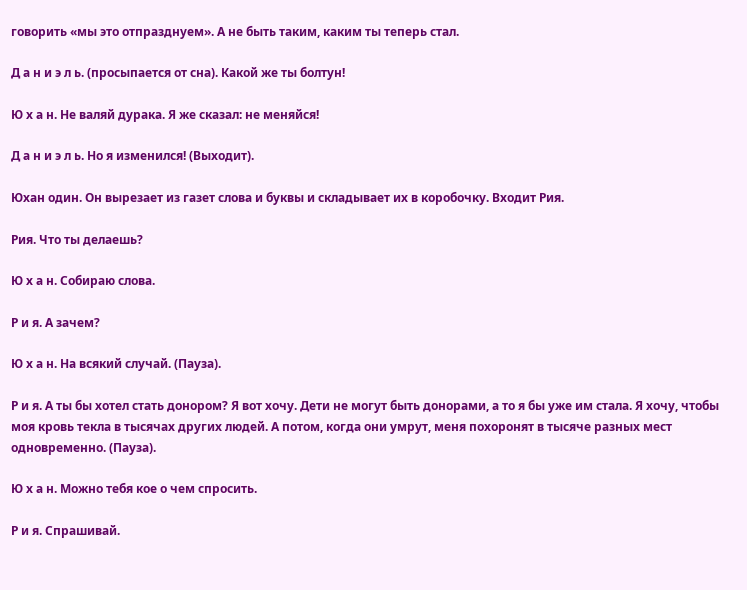говорить «мы это отпразднуем». А не быть таким, каким ты теперь стал.

Д а н и э л ь. (просыпается от сна). Какой же ты болтун!

Ю х а н. Не валяй дурака. Я же сказал: не меняйся!

Д а н и э л ь. Но я изменился! (Выходит).

Юхан один. Он вырезает из газет слова и буквы и складывает их в коробочку. Входит Рия.

Рия. Что ты делаешь?

Ю х а н. Собираю слова.

Р и я. А зачем?

Ю х а н. На всякий случай. (Пауза).

Р и я. А ты бы хотел стать донором? Я вот хочу. Дети не могут быть донорами, а то я бы уже им стала. Я хочу, чтобы моя кровь текла в тысячах других людей. А потом, когда они умрут, меня похоронят в тысяче разных мест одновременно. (Пауза).

Ю х а н. Можно тебя кое о чем спросить.

Р и я. Спрашивай.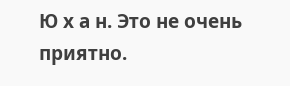Ю х а н. Это не очень приятно.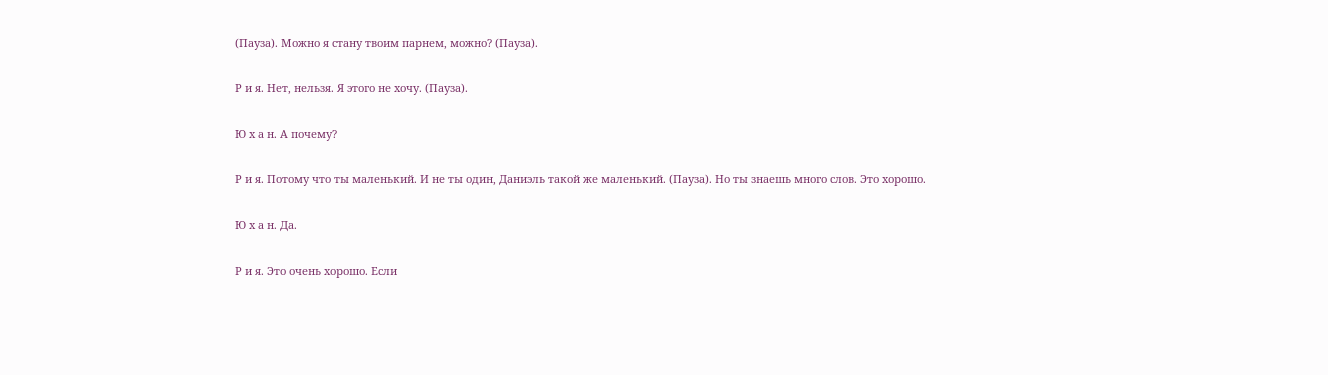(Пауза). Можно я стану твоим парнем, можно? (Пауза).

Р и я. Нет, нельзя. Я этого не хочу. (Пауза).

Ю х а н. А почему?

Р и я. Потому что ты маленький. И не ты один, Даниэль такой же маленький. (Пауза). Но ты знаешь много слов. Это хорошо.

Ю х а н. Да.

Р и я. Это очень хорошо. Если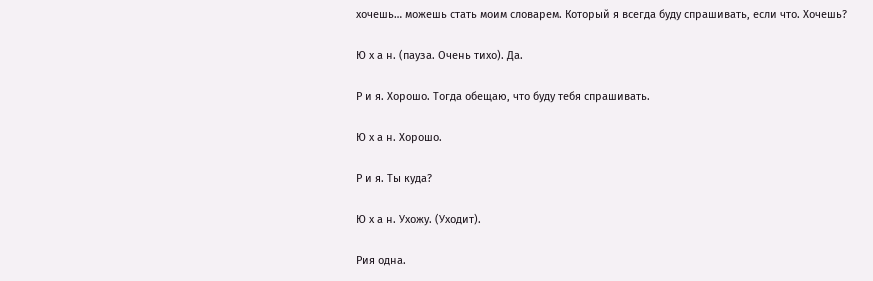хочешь… можешь стать моим словарем. Который я всегда буду спрашивать, если что. Хочешь?

Ю х а н. (пауза. Очень тихо). Да.

Р и я. Хорошо. Тогда обещаю, что буду тебя спрашивать.

Ю х а н. Хорошо.

Р и я. Ты куда?

Ю х а н. Ухожу. (Уходит).

Рия одна.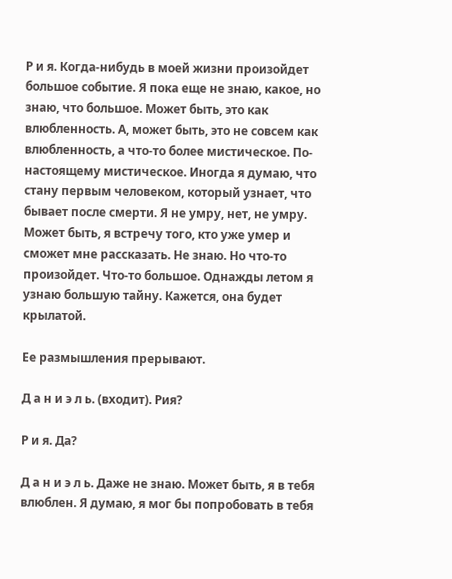Р и я. Когда-нибудь в моей жизни произойдет большое событие. Я пока еще не знаю, какое, но знаю, что большое. Может быть, это как влюбленность. А, может быть, это не совсем как влюбленность, а что-то более мистическое. По-настоящему мистическое. Иногда я думаю, что стану первым человеком, который узнает, что бывает после смерти. Я не умру, нет, не умру. Может быть, я встречу того, кто уже умер и сможет мне рассказать. Не знаю. Но что-то произойдет. Что-то большое. Однажды летом я узнаю большую тайну. Кажется, она будет крылатой.

Ее размышления прерывают.

Д а н и э л ь. (входит). Рия?

Р и я. Да?

Д а н и э л ь. Даже не знаю. Может быть, я в тебя влюблен. Я думаю, я мог бы попробовать в тебя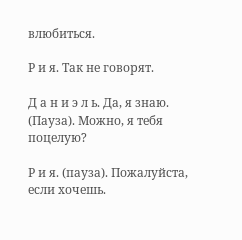влюбиться.

Р и я. Так не говорят.

Д а н и э л ь. Да, я знаю. (Пауза). Можно, я тебя поцелую?

Р и я. (пауза). Пожалуйста, если хочешь.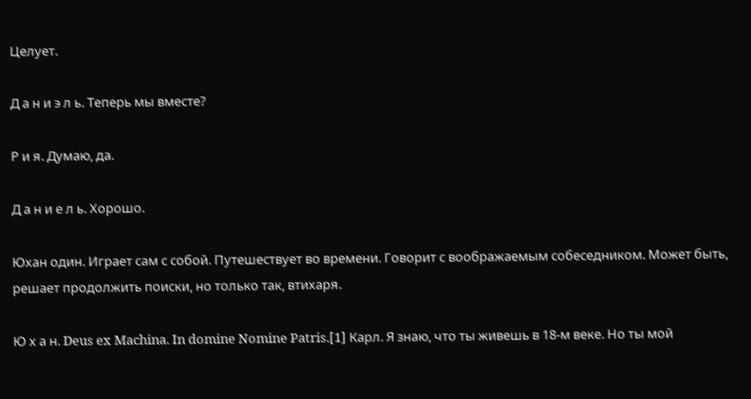Целует.

Д а н и э л ь. Теперь мы вместе?

Р и я. Думаю, да.

Д а н и е л ь. Хорошо.

Юхан один. Играет сам с собой. Путешествует во времени. Говорит с воображаемым собеседником. Может быть, решает продолжить поиски, но только так, втихаря.

Ю х а н. Deus ex Machina. In domine Nomine Patris.[1] Карл. Я знаю, что ты живешь в 18-м веке. Но ты мой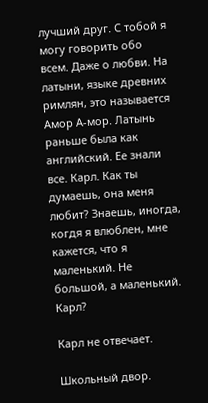лучший друг. С тобой я могу говорить обо всем. Даже о любви. На латыни, языке древних римлян, это называется Амор А-мор. Латынь раньше была как английский. Ее знали все. Карл. Как ты думаешь, она меня любит? Знаешь, иногда, когдя я влюблен, мне кажется, что я маленький. Не большой, а маленький. Карл?

Карл не отвечает.

Школьный двор.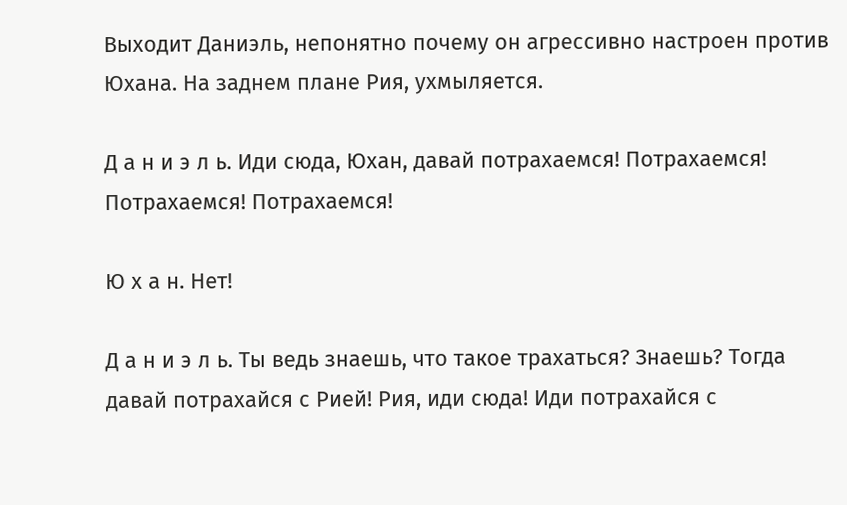Выходит Даниэль, непонятно почему он агрессивно настроен против Юхана. На заднем плане Рия, ухмыляется.

Д а н и э л ь. Иди сюда, Юхан, давай потрахаемся! Потрахаемся! Потрахаемся! Потрахаемся!

Ю х а н. Нет!

Д а н и э л ь. Ты ведь знаешь, что такое трахаться? Знаешь? Тогда давай потрахайся с Рией! Рия, иди сюда! Иди потрахайся с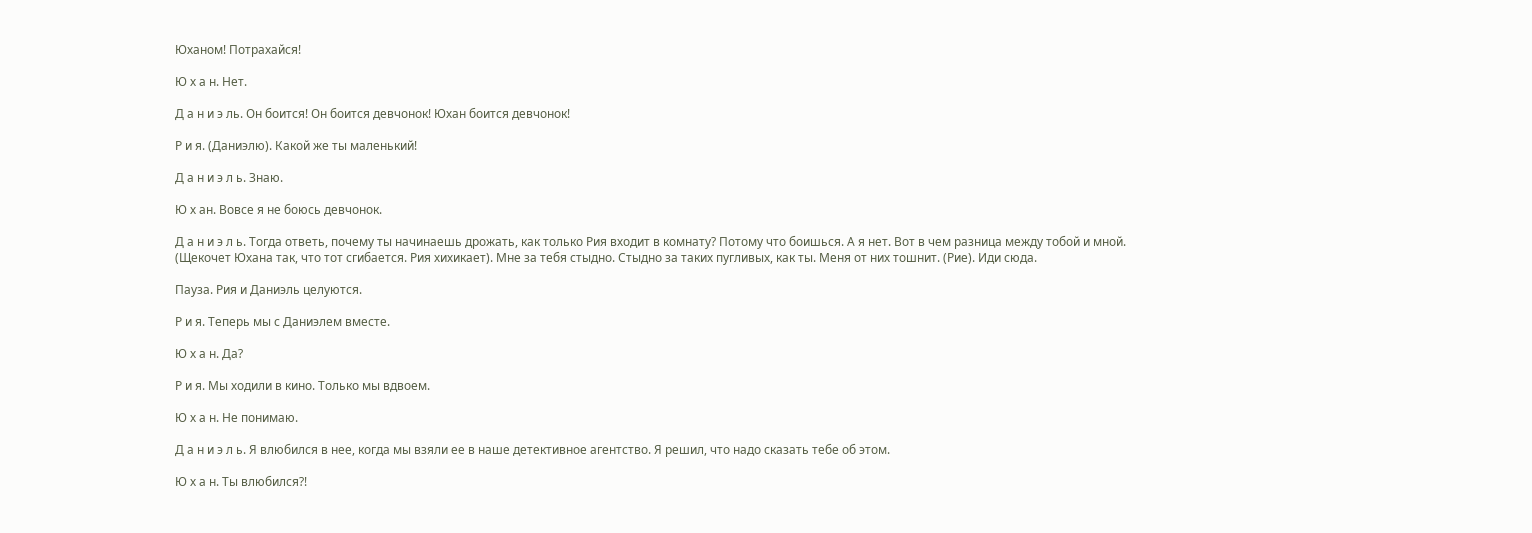Юханом! Потрахайся!

Ю х а н. Нет.

Д а н и э ль. Он боится! Он боится девчонок! Юхан боится девчонок!

Р и я. (Даниэлю). Какой же ты маленький!

Д а н и э л ь. Знаю.

Ю х ан. Вовсе я не боюсь девчонок.

Д а н и э л ь. Тогда ответь, почему ты начинаешь дрожать, как только Рия входит в комнату? Потому что боишься. А я нет. Вот в чем разница между тобой и мной. (Щекочет Юхана так, что тот сгибается. Рия хихикает). Мне за тебя стыдно. Стыдно за таких пугливых, как ты. Меня от них тошнит. (Рие). Иди сюда.

Пауза. Рия и Даниэль целуются.

Р и я. Теперь мы с Даниэлем вместе.

Ю х а н. Да?

Р и я. Мы ходили в кино. Только мы вдвоем.

Ю х а н. Не понимаю.

Д а н и э л ь. Я влюбился в нее, когда мы взяли ее в наше детективное агентство. Я решил, что надо сказать тебе об этом.

Ю х а н. Ты влюбился?!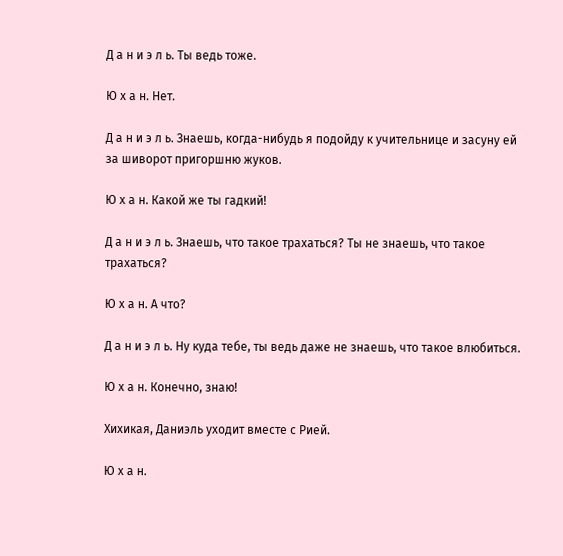Д а н и э л ь. Ты ведь тоже.

Ю х а н. Нет.

Д а н и э л ь. Знаешь, когда-нибудь я подойду к учительнице и засуну ей за шиворот пригоршню жуков.

Ю х а н. Какой же ты гадкий!

Д а н и э л ь. Знаешь, что такое трахаться? Ты не знаешь, что такое трахаться?

Ю х а н. А что?

Д а н и э л ь. Ну куда тебе, ты ведь даже не знаешь, что такое влюбиться.

Ю х а н. Конечно, знаю!

Хихикая, Даниэль уходит вместе с Рией.

Ю х а н.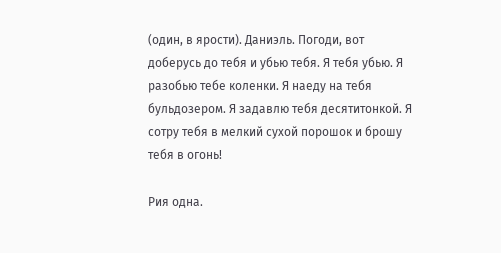(один, в ярости). Даниэль. Погоди, вот доберусь до тебя и убью тебя. Я тебя убью. Я разобью тебе коленки. Я наеду на тебя бульдозером. Я задавлю тебя десятитонкой. Я сотру тебя в мелкий сухой порошок и брошу тебя в огонь!

Рия одна.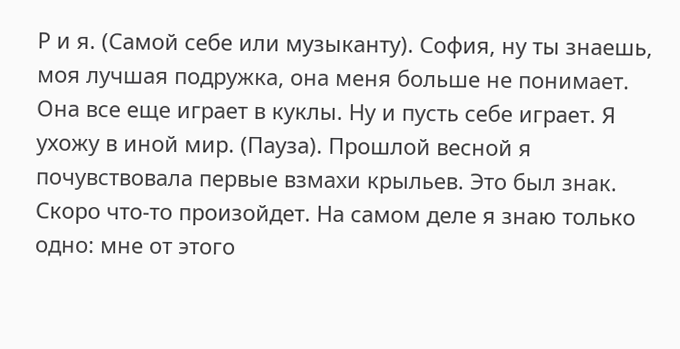Р и я. (Самой себе или музыканту). София, ну ты знаешь, моя лучшая подружка, она меня больше не понимает. Она все еще играет в куклы. Ну и пусть себе играет. Я ухожу в иной мир. (Пауза). Прошлой весной я почувствовала первые взмахи крыльев. Это был знак. Скоро что-то произойдет. На самом деле я знаю только одно: мне от этого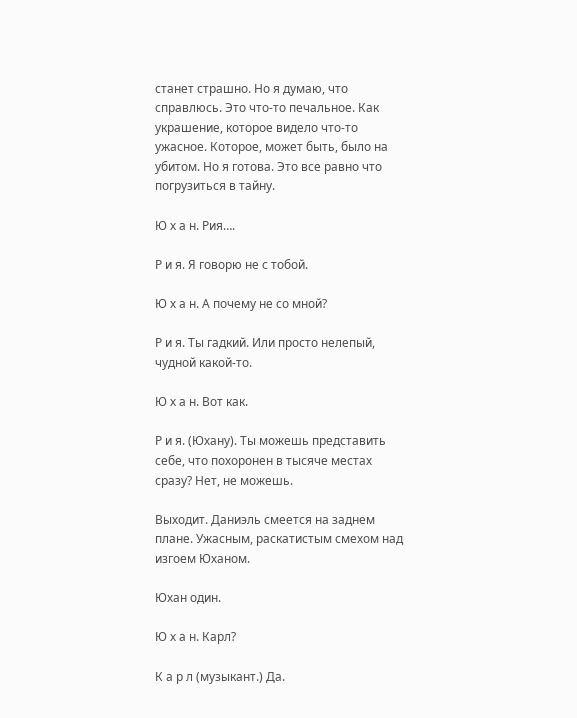станет страшно. Но я думаю, что справлюсь. Это что-то печальное. Как украшение, которое видело что-то ужасное. Которое, может быть, было на убитом. Но я готова. Это все равно что погрузиться в тайну.

Ю х а н. Рия….

Р и я. Я говорю не с тобой.

Ю х а н. А почему не со мной?

Р и я. Ты гадкий. Или просто нелепый, чудной какой-то.

Ю х а н. Вот как.

Р и я. (Юхану). Ты можешь представить себе, что похоронен в тысяче местах сразу? Нет, не можешь.

Выходит. Даниэль смеется на заднем плане. Ужасным, раскатистым смехом над изгоем Юханом.

Юхан один.

Ю х а н. Карл?

К а р л (музыкант.) Да.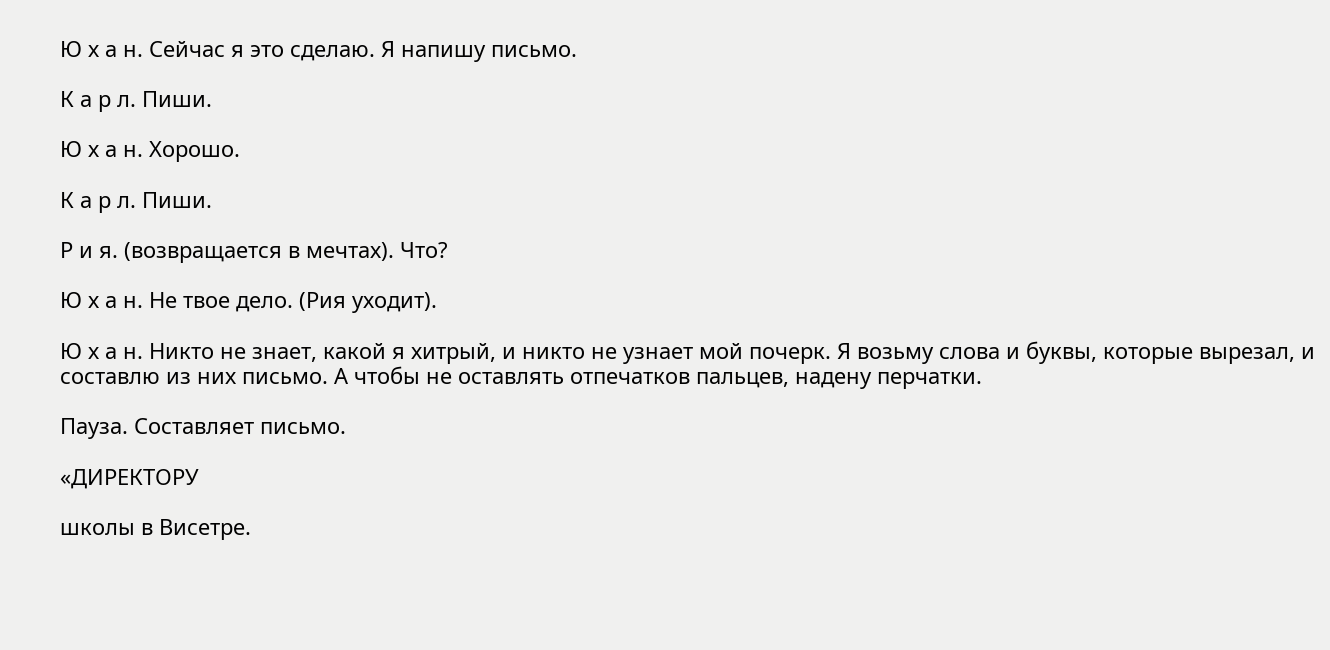Ю х а н. Сейчас я это сделаю. Я напишу письмо.

К а р л. Пиши.

Ю х а н. Хорошо.

К а р л. Пиши.

Р и я. (возвращается в мечтах). Что?

Ю х а н. Не твое дело. (Рия уходит).

Ю х а н. Никто не знает, какой я хитрый, и никто не узнает мой почерк. Я возьму слова и буквы, которые вырезал, и составлю из них письмо. А чтобы не оставлять отпечатков пальцев, надену перчатки.

Пауза. Составляет письмо.

«ДИРЕКТОРУ

школы в Висетре.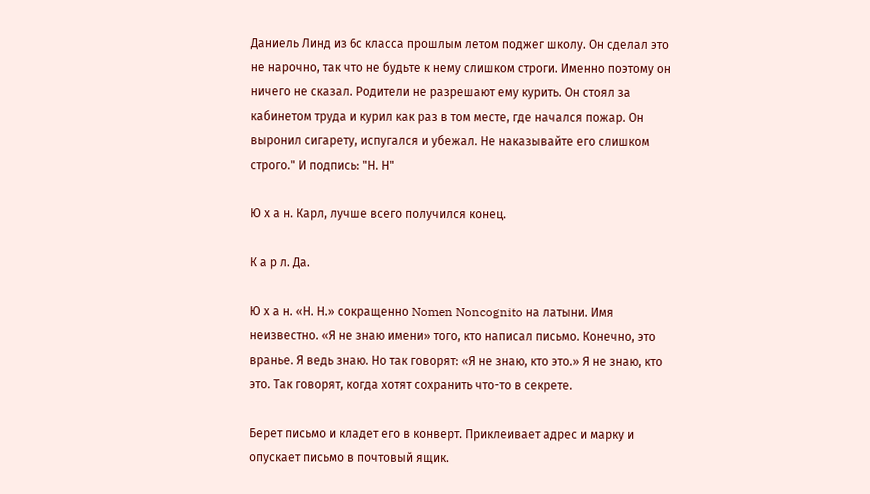Даниель Линд из 6с класса прошлым летом поджег школу. Он сделал это не нарочно, так что не будьте к нему слишком строги. Именно поэтому он ничего не сказал. Родители не разрешают ему курить. Он стоял за кабинетом труда и курил как раз в том месте, где начался пожар. Он выронил сигарету, испугался и убежал. Не наказывайте его слишком строго." И подпись: "Н. Н"

Ю х а н. Карл, лучше всего получился конец.

К а р л. Да.

Ю х а н. «Н. Н.» сокращенно Nomen Noncognito на латыни. Имя неизвестно. «Я не знаю имени» того, кто написал письмо. Конечно, это вранье. Я ведь знаю. Но так говорят: «Я не знаю, кто это.» Я не знаю, кто это. Так говорят, когда хотят сохранить что-то в секрете.

Берет письмо и кладет его в конверт. Приклеивает адрес и марку и опускает письмо в почтовый ящик.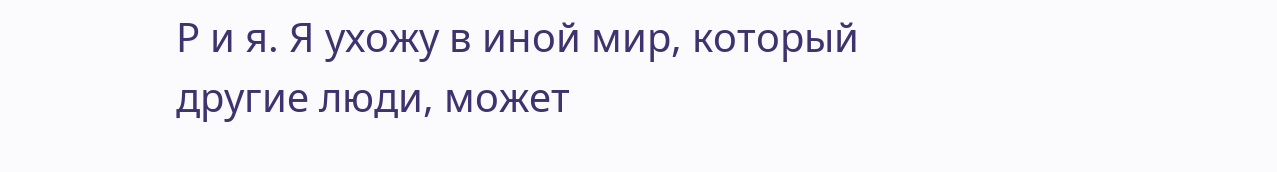Р и я. Я ухожу в иной мир, который другие люди, может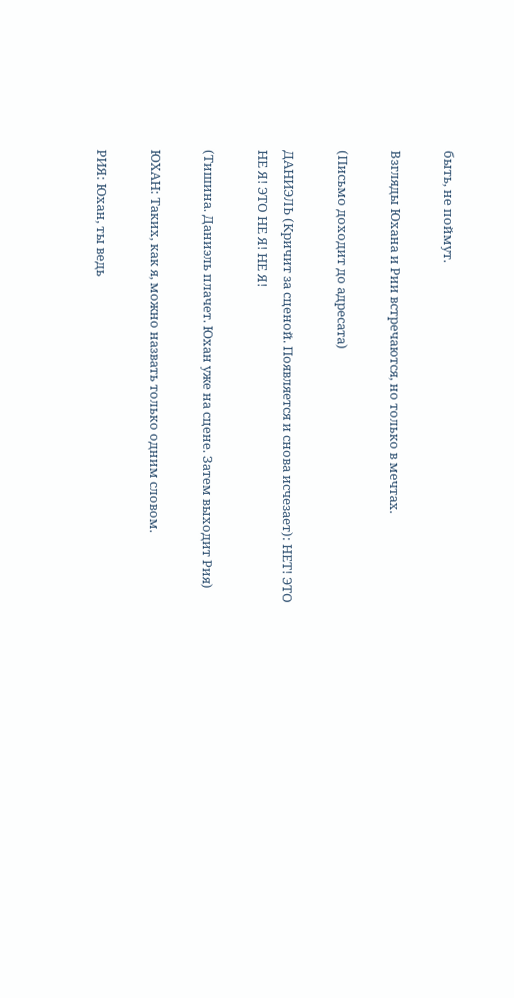быть, не поймут.

Взгляды Юхана и Рии встречаются, но только в мечтах.

(Письмо доходит до адресата)

ДАНИЭЛЬ (Кричит за сценой. Появляется и снова исчезает): НЕТ! ЭТО НЕ Я! ЭТО НЕ Я! НЕ Я!

(Тишина. Даниэль плачет. Юхан уже на сцене. Затем выходит Рия)

ЮХАН: Таких, как я, можно назвать только одним словом.

РИЯ: Юхан, ты ведь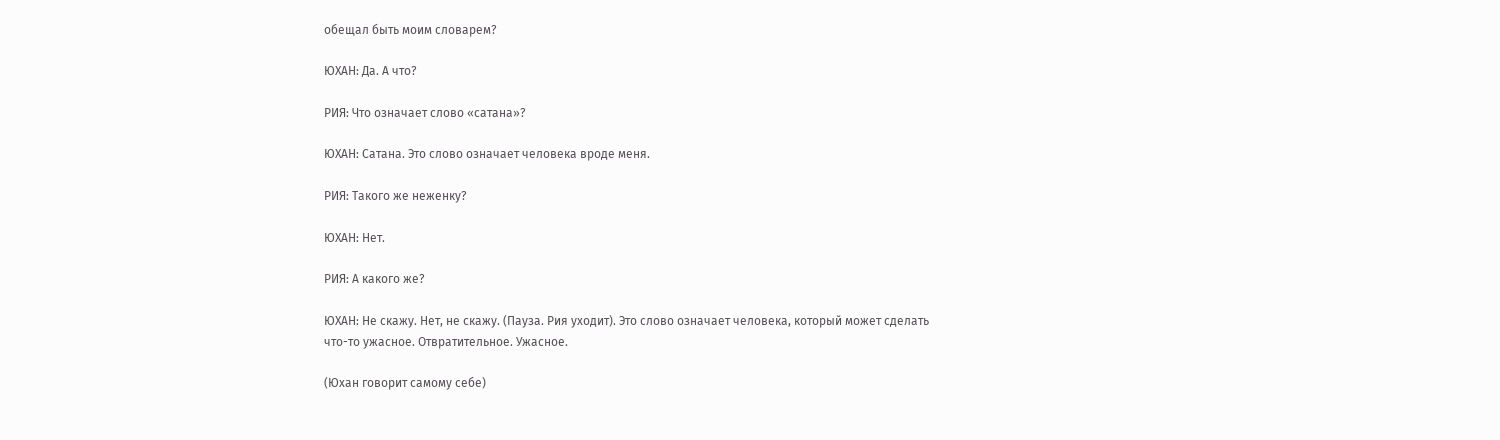обещал быть моим словарем?

ЮХАН: Да. А что?

РИЯ: Что означает слово «сатана»?

ЮХАН: Сатана. Это слово означает человека вроде меня.

РИЯ: Такого же неженку?

ЮХАН: Нет.

РИЯ: А какого же?

ЮХАН: Не скажу. Нет, не скажу. (Пауза. Рия уходит). Это слово означает человека, который может сделать что-то ужасное. Отвратительное. Ужасное.

(Юхан говорит самому себе)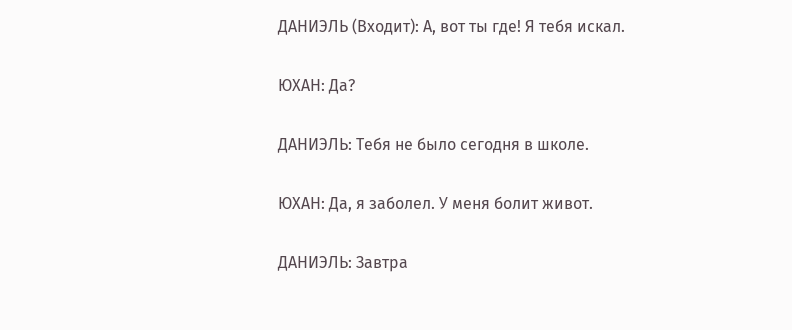ДАНИЭЛЬ (Входит): А, вот ты где! Я тебя искал.

ЮХАН: Да?

ДАНИЭЛЬ: Тебя не было сегодня в школе.

ЮХАН: Да, я заболел. У меня болит живот.

ДАНИЭЛЬ: Завтра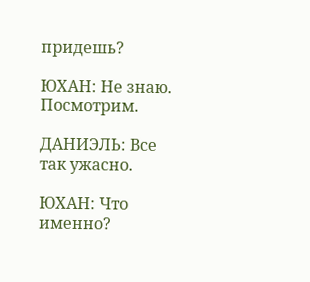придешь?

ЮХАН: Не знаю. Посмотрим.

ДАНИЭЛЬ: Все так ужасно.

ЮХАН: Что именно?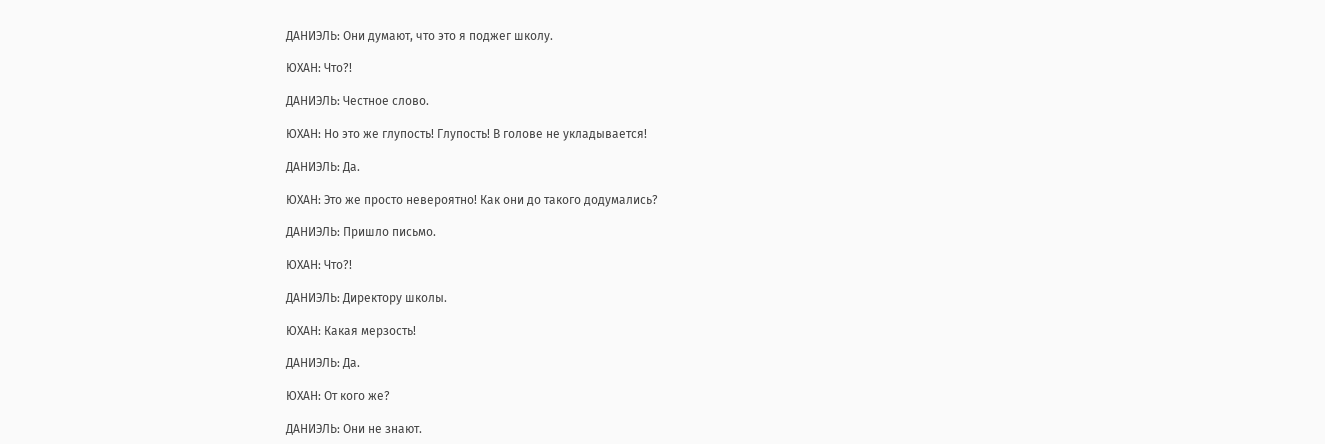ДАНИЭЛЬ: Они думают, что это я поджег школу.

ЮХАН: Что?!

ДАНИЭЛЬ: Честное слово.

ЮХАН: Но это же глупость! Глупость! В голове не укладывается!

ДАНИЭЛЬ: Да.

ЮХАН: Это же просто невероятно! Как они до такого додумались?

ДАНИЭЛЬ: Пришло письмо.

ЮХАН: Что?!

ДАНИЭЛЬ: Директору школы.

ЮХАН: Какая мерзость!

ДАНИЭЛЬ: Да.

ЮХАН: От кого же?

ДАНИЭЛЬ: Они не знают.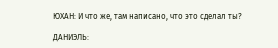ЮХАН: И что же, там написано, что это сделал ты?

ДАНИЭЛЬ: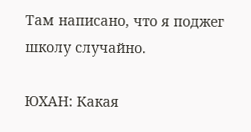Там написано, что я поджег школу случайно.

ЮХАН: Какая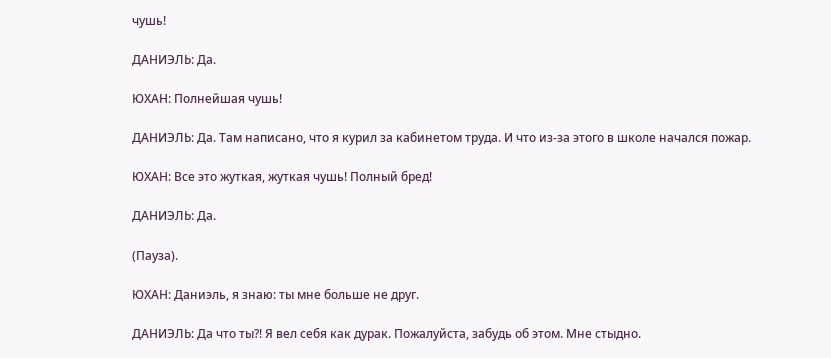чушь!

ДАНИЭЛЬ: Да.

ЮХАН: Полнейшая чушь!

ДАНИЭЛЬ: Да. Там написано, что я курил за кабинетом труда. И что из-за этого в школе начался пожар.

ЮХАН: Все это жуткая, жуткая чушь! Полный бред!

ДАНИЭЛЬ: Да.

(Пауза).

ЮХАН: Даниэль, я знаю: ты мне больше не друг.

ДАНИЭЛЬ: Да что ты?! Я вел себя как дурак. Пожалуйста, забудь об этом. Мне стыдно.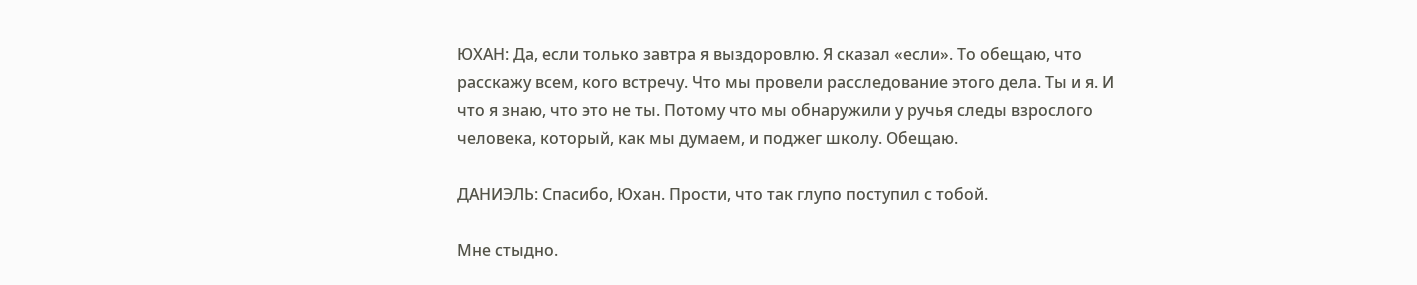ЮХАН: Да, если только завтра я выздоровлю. Я сказал «если». То обещаю, что расскажу всем, кого встречу. Что мы провели расследование этого дела. Ты и я. И что я знаю, что это не ты. Потому что мы обнаружили у ручья следы взрослого человека, который, как мы думаем, и поджег школу. Обещаю.

ДАНИЭЛЬ: Спасибо, Юхан. Прости, что так глупо поступил с тобой.

Мне стыдно.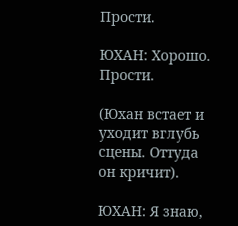Прости.

ЮХАН: Хорошо. Прости.

(Юхан встает и уходит вглубь сцены. Оттуда он кричит).

ЮХАН: Я знаю,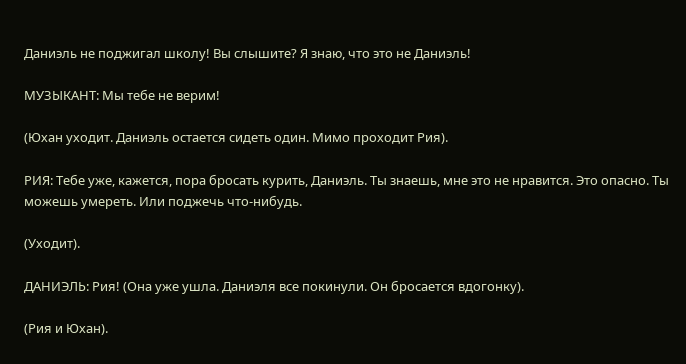Даниэль не поджигал школу! Вы слышите? Я знаю, что это не Даниэль!

МУЗЫКАНТ: Мы тебе не верим!

(Юхан уходит. Даниэль остается сидеть один. Мимо проходит Рия).

РИЯ: Тебе уже, кажется, пора бросать курить, Даниэль. Ты знаешь, мне это не нравится. Это опасно. Ты можешь умереть. Или поджечь что-нибудь.

(Уходит).

ДАНИЭЛЬ: Рия! (Она уже ушла. Даниэля все покинули. Он бросается вдогонку).

(Рия и Юхан).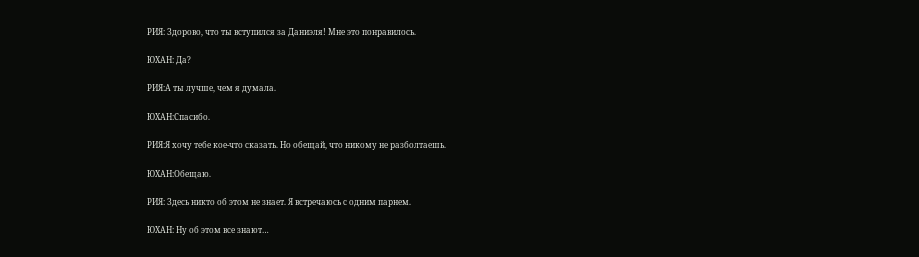РИЯ: Здорово, что ты вступился за Даниэля! Мне это понравилось.

ЮХАН: Да?

РИЯ:А ты лучше, чем я думала.

ЮХАН:Спасибо.

РИЯ:Я хочу тебе кое-что сказать. Но обещай, что никому не разболтаешь.

ЮХАН:Обещаю.

РИЯ: Здесь никто об этом не знает. Я встречаюсь с одним парнем.

ЮХАН: Ну об этом все знают…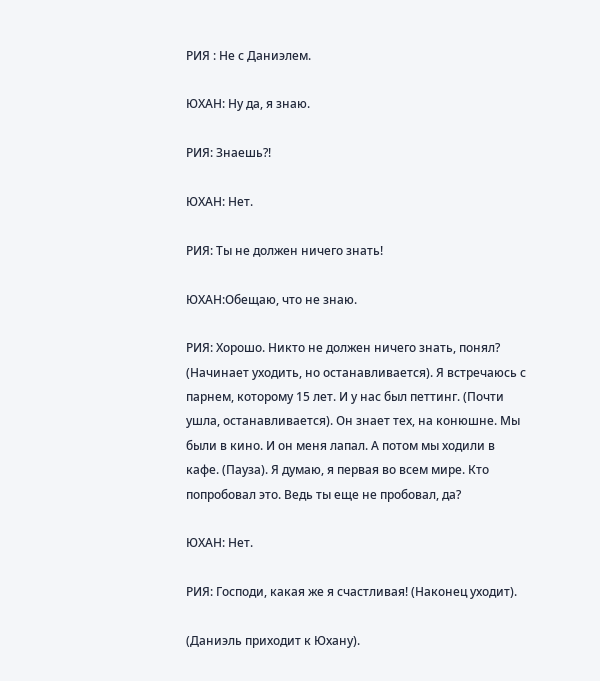РИЯ : Не с Даниэлем.

ЮХАН: Ну да, я знаю.

РИЯ: Знаешь?!

ЮХАН: Нет.

РИЯ: Ты не должен ничего знать!

ЮХАН:Обещаю, что не знаю.

РИЯ: Хорошо. Никто не должен ничего знать, понял? (Начинает уходить, но останавливается). Я встречаюсь с парнем, которому 15 лет. И у нас был петтинг. (Почти ушла, останавливается). Он знает тех, на конюшне. Мы были в кино. И он меня лапал. А потом мы ходили в кафе. (Пауза). Я думаю, я первая во всем мире. Кто попробовал это. Ведь ты еще не пробовал, да?

ЮХАН: Нет.

РИЯ: Господи, какая же я счастливая! (Наконец уходит).

(Даниэль приходит к Юхану).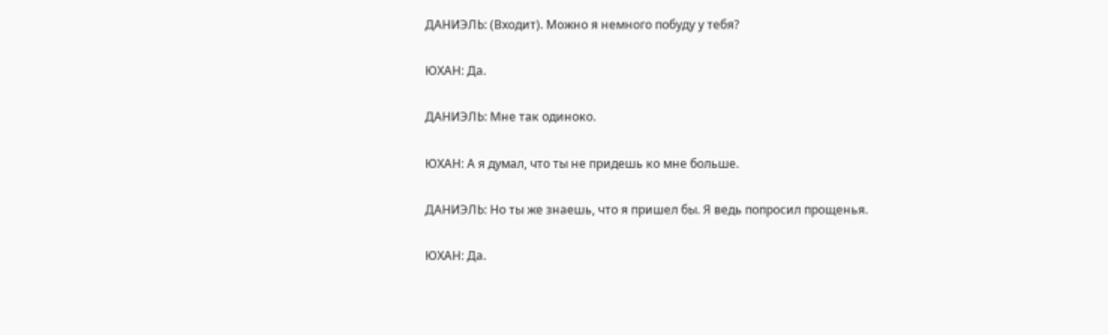ДАНИЭЛЬ: (Входит). Можно я немного побуду у тебя?

ЮХАН: Да.

ДАНИЭЛЬ: Мне так одиноко.

ЮХАН: А я думал, что ты не придешь ко мне больше.

ДАНИЭЛЬ: Но ты же знаешь, что я пришел бы. Я ведь попросил прощенья.

ЮХАН: Да.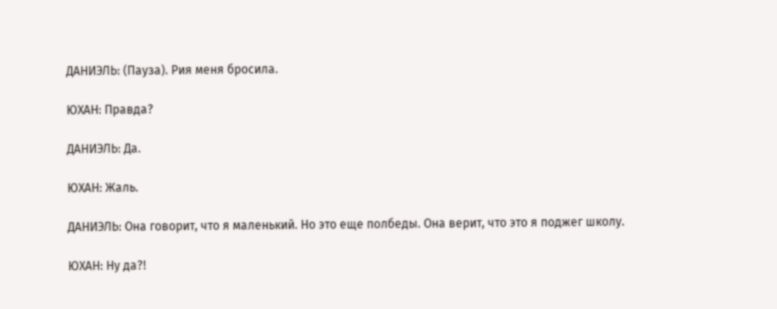ДАНИЭЛЬ: (Пауза). Рия меня бросила.

ЮХАН: Правда?

ДАНИЭЛЬ: Да.

ЮХАН: Жаль.

ДАНИЭЛЬ: Она говорит, что я маленький. Но это еще полбеды. Она верит, что это я поджег школу.

ЮХАН: Ну да?!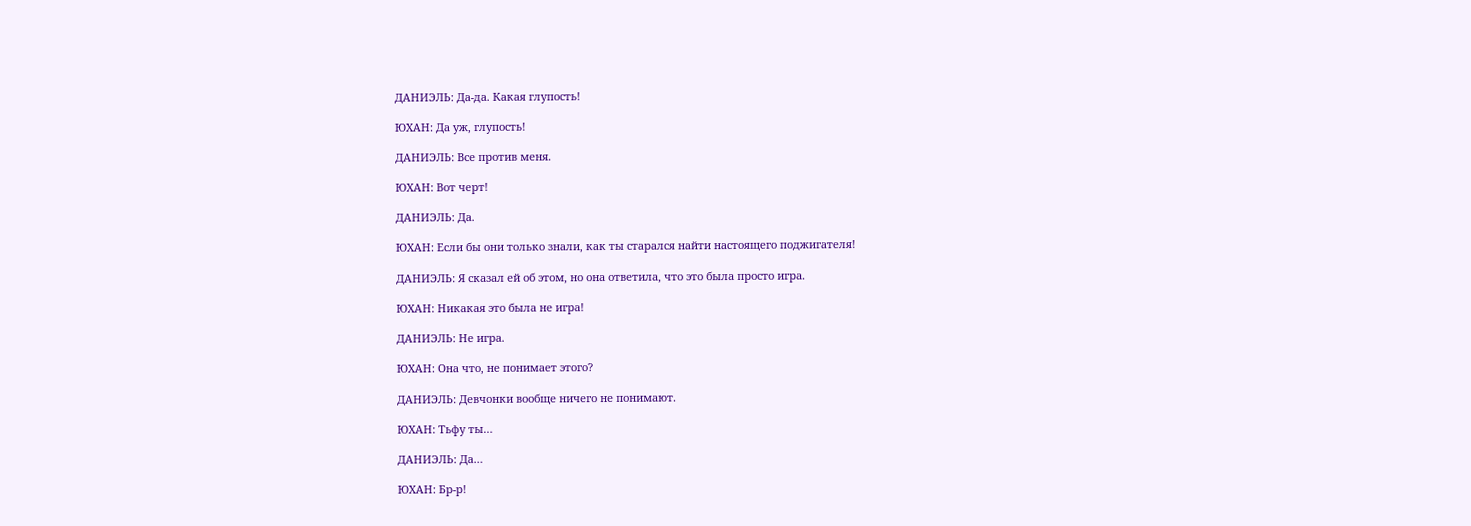ДАНИЭЛЬ: Да-да. Какая глупость!

ЮХАН: Да уж, глупость!

ДАНИЭЛЬ: Все против меня.

ЮХАН: Вот черт!

ДАНИЭЛЬ: Да.

ЮХАН: Если бы они только знали, как ты старался найти настоящего поджигателя!

ДАНИЭЛЬ: Я сказал ей об этом, но она ответила, что это была просто игра.

ЮХАН: Никакая это была не игра!

ДАНИЭЛЬ: Не игра.

ЮХАН: Она что, не понимает этого?

ДАНИЭЛЬ: Девчонки вообще ничего не понимают.

ЮХАН: Тьфу ты…

ДАНИЭЛЬ: Да…

ЮХАН: Бр-р!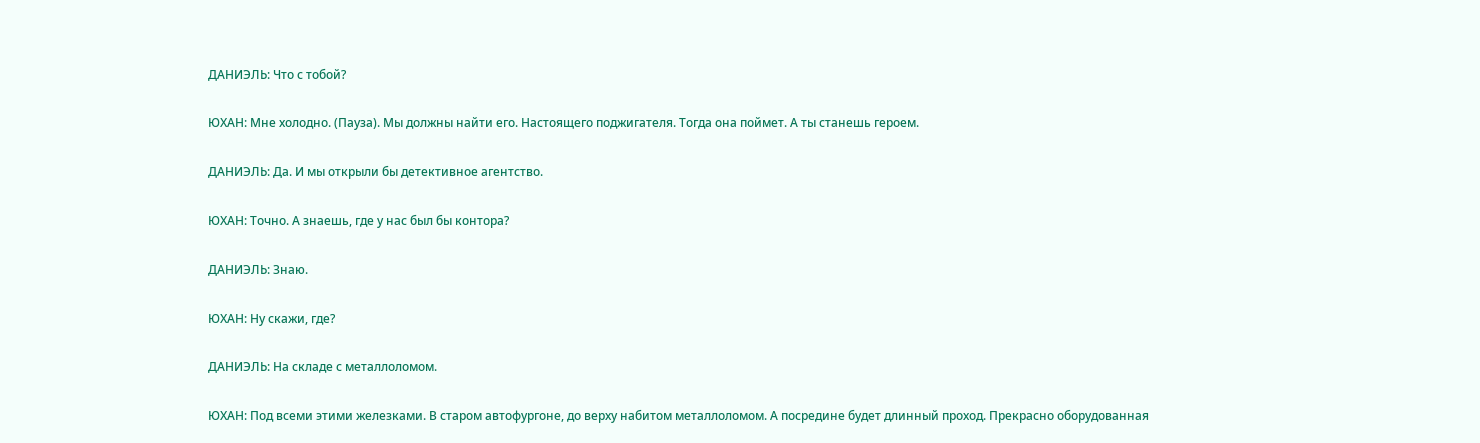ДАНИЭЛЬ: Что с тобой?

ЮХАН: Мне холодно. (Пауза). Мы должны найти его. Настоящего поджигателя. Тогда она поймет. А ты станешь героем.

ДАНИЭЛЬ: Да. И мы открыли бы детективное агентство.

ЮХАН: Точно. А знаешь, где у нас был бы контора?

ДАНИЭЛЬ: Знаю.

ЮХАН: Ну скажи, где?

ДАНИЭЛЬ: На складе с металлоломом.

ЮХАН: Под всеми этими железками. В старом автофургоне, до верху набитом металлоломом. А посредине будет длинный проход. Прекрасно оборудованная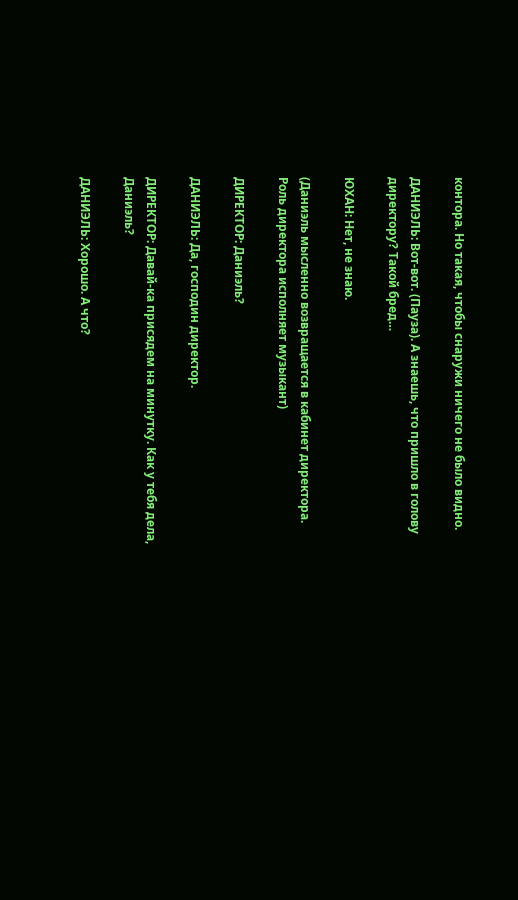контора. Но такая, чтобы снаружи ничего не было видно.

ДАНИЭЛЬ: Вот-вот. (Пауза). А знаешь, что пришло в голову директору? Такой бред…

ЮХАН: Нет, не знаю.

(Даниэль мысленно возвращается в кабинет директора. Роль директора исполняет музыкант)

ДИРЕКТОР: Даниэль?

ДАНИЭЛЬ: Да, господин директор.

ДИРЕКТОР: Давай-ка присядем на минутку. Как у тебя дела, Даниэль?

ДАНИЭЛЬ: Хорошо. А что?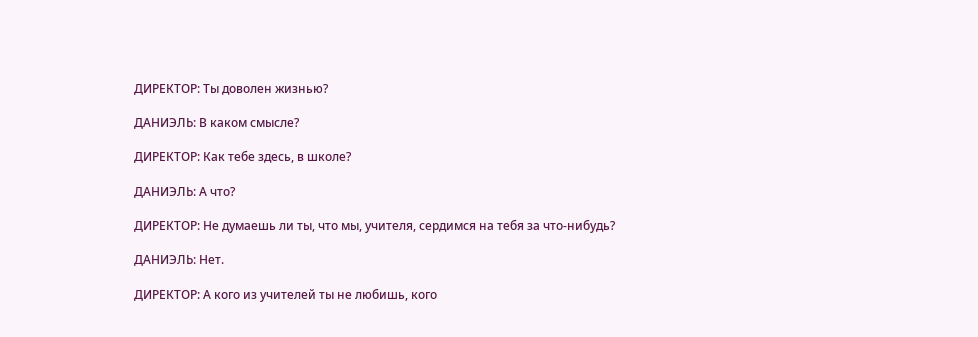ДИРЕКТОР: Ты доволен жизнью?

ДАНИЭЛЬ: В каком смысле?

ДИРЕКТОР: Как тебе здесь, в школе?

ДАНИЭЛЬ: А что?

ДИРЕКТОР: Не думаешь ли ты, что мы, учителя, сердимся на тебя за что-нибудь?

ДАНИЭЛЬ: Нет.

ДИРЕКТОР: А кого из учителей ты не любишь, кого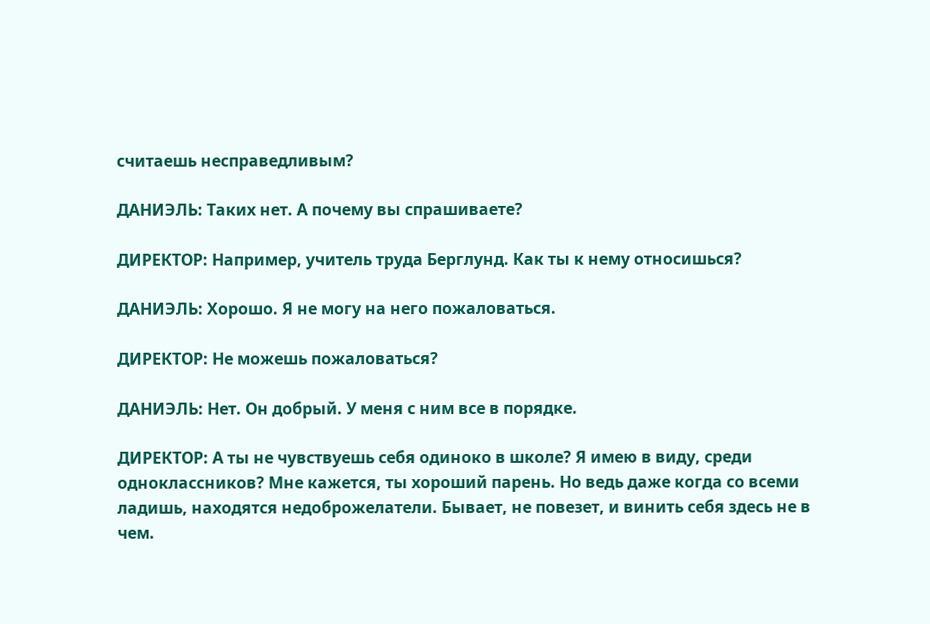считаешь несправедливым?

ДАНИЭЛЬ: Таких нет. А почему вы спрашиваете?

ДИРЕКТОР: Например, учитель труда Берглунд. Как ты к нему относишься?

ДАНИЭЛЬ: Хорошо. Я не могу на него пожаловаться.

ДИРЕКТОР: Не можешь пожаловаться?

ДАНИЭЛЬ: Нет. Он добрый. У меня с ним все в порядке.

ДИРЕКТОР: А ты не чувствуешь себя одиноко в школе? Я имею в виду, среди одноклассников? Мне кажется, ты хороший парень. Но ведь даже когда со всеми ладишь, находятся недоброжелатели. Бывает, не повезет, и винить себя здесь не в чем.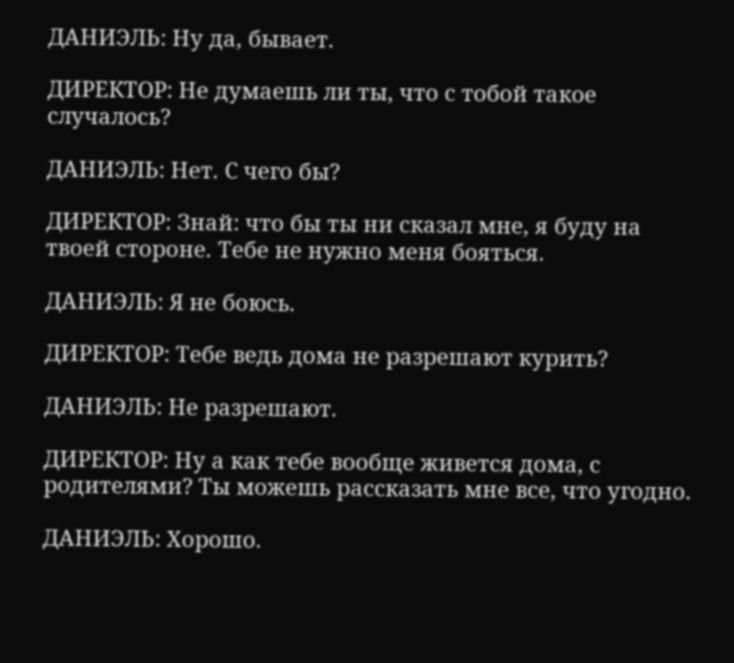ДАНИЭЛЬ: Ну да, бывает.

ДИРЕКТОР: Не думаешь ли ты, что с тобой такое случалось?

ДАНИЭЛЬ: Нет. С чего бы?

ДИРЕКТОР: Знай: что бы ты ни сказал мне, я буду на твоей стороне. Тебе не нужно меня бояться.

ДАНИЭЛЬ: Я не боюсь.

ДИРЕКТОР: Тебе ведь дома не разрешают курить?

ДАНИЭЛЬ: Не разрешают.

ДИРЕКТОР: Ну а как тебе вообще живется дома, с родителями? Ты можешь рассказать мне все, что угодно.

ДАНИЭЛЬ: Хорошо.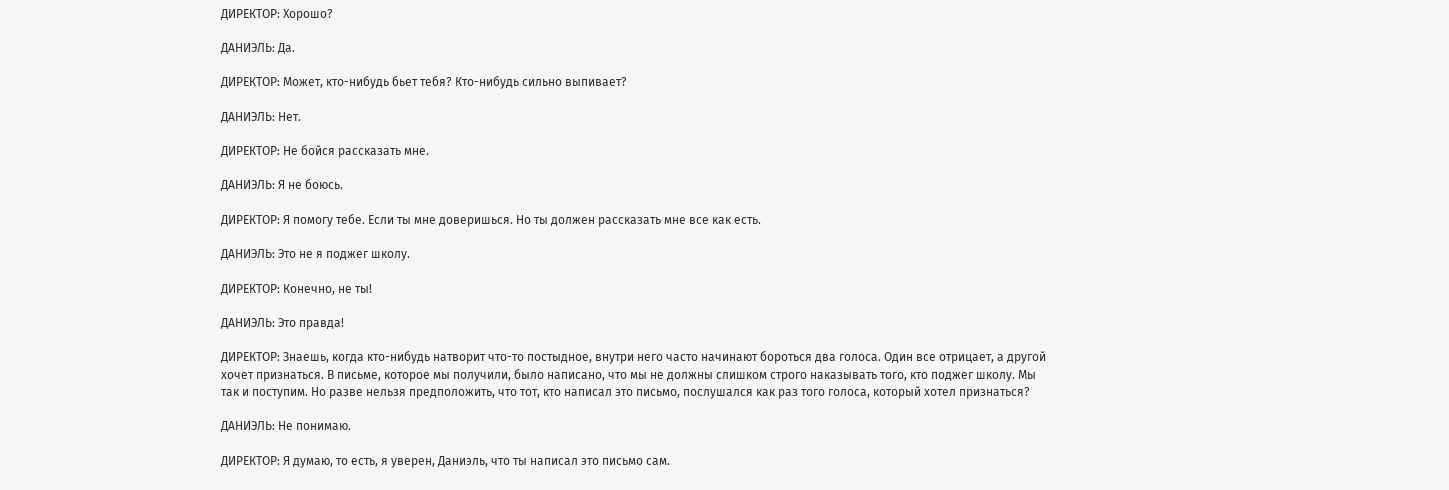ДИРЕКТОР: Хорошо?

ДАНИЭЛЬ: Да.

ДИРЕКТОР: Может, кто-нибудь бьет тебя? Кто-нибудь сильно выпивает?

ДАНИЭЛЬ: Нет.

ДИРЕКТОР: Не бойся рассказать мне.

ДАНИЭЛЬ: Я не боюсь.

ДИРЕКТОР: Я помогу тебе. Если ты мне доверишься. Но ты должен рассказать мне все как есть.

ДАНИЭЛЬ: Это не я поджег школу.

ДИРЕКТОР: Конечно, не ты!

ДАНИЭЛЬ: Это правда!

ДИРЕКТОР: Знаешь, когда кто-нибудь натворит что-то постыдное, внутри него часто начинают бороться два голоса. Один все отрицает, а другой хочет признаться. В письме, которое мы получили, было написано, что мы не должны слишком строго наказывать того, кто поджег школу. Мы так и поступим. Но разве нельзя предположить, что тот, кто написал это письмо, послушался как раз того голоса, который хотел признаться?

ДАНИЭЛЬ: Не понимаю.

ДИРЕКТОР: Я думаю, то есть, я уверен, Даниэль, что ты написал это письмо сам.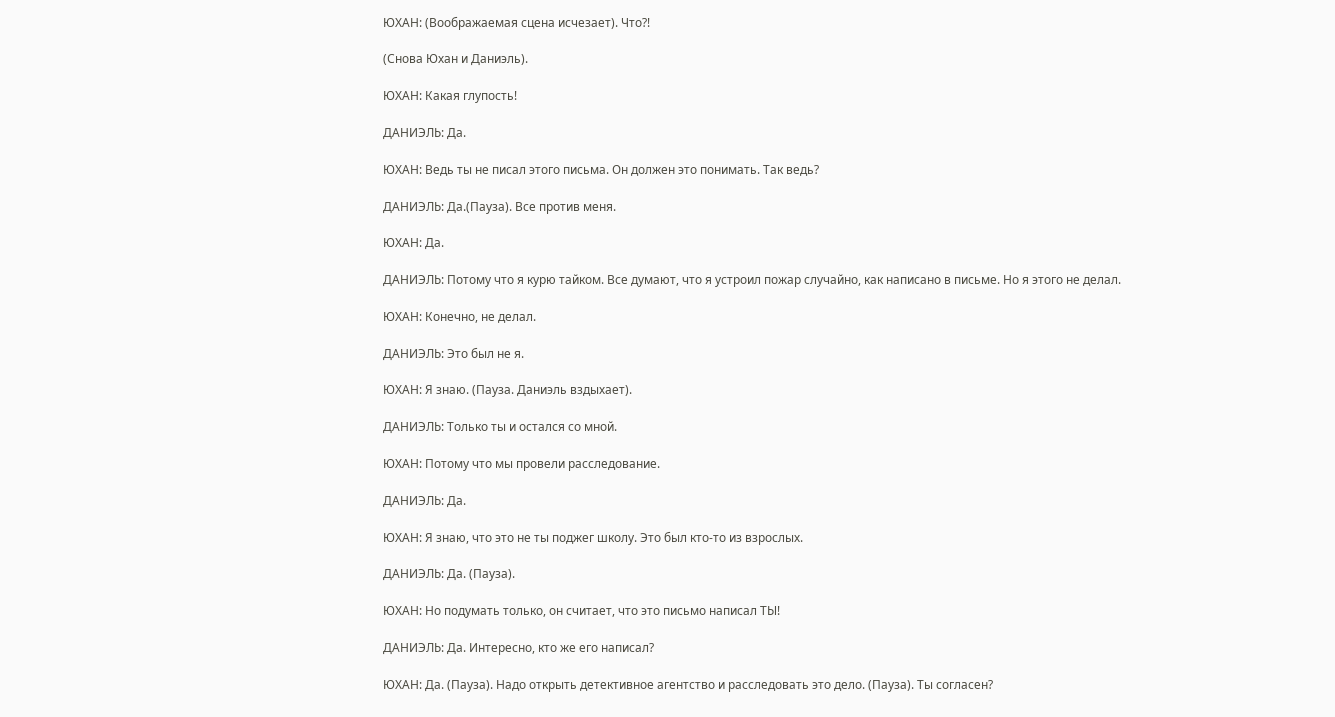ЮХАН: (Воображаемая сцена исчезает). Что?!

(Снова Юхан и Даниэль).

ЮХАН: Какая глупость!

ДАНИЭЛЬ: Да.

ЮХАН: Ведь ты не писал этого письма. Он должен это понимать. Так ведь?

ДАНИЭЛЬ: Да.(Пауза). Все против меня.

ЮХАН: Да.

ДАНИЭЛЬ: Потому что я курю тайком. Все думают, что я устроил пожар случайно, как написано в письме. Но я этого не делал.

ЮХАН: Конечно, не делал.

ДАНИЭЛЬ: Это был не я.

ЮХАН: Я знаю. (Пауза. Даниэль вздыхает).

ДАНИЭЛЬ: Только ты и остался со мной.

ЮХАН: Потому что мы провели расследование.

ДАНИЭЛЬ: Да.

ЮХАН: Я знаю, что это не ты поджег школу. Это был кто-то из взрослых.

ДАНИЭЛЬ: Да. (Пауза).

ЮХАН: Но подумать только, он считает, что это письмо написал ТЫ!

ДАНИЭЛЬ: Да. Интересно, кто же его написал?

ЮХАН: Да. (Пауза). Надо открыть детективное агентство и расследовать это дело. (Пауза). Ты согласен?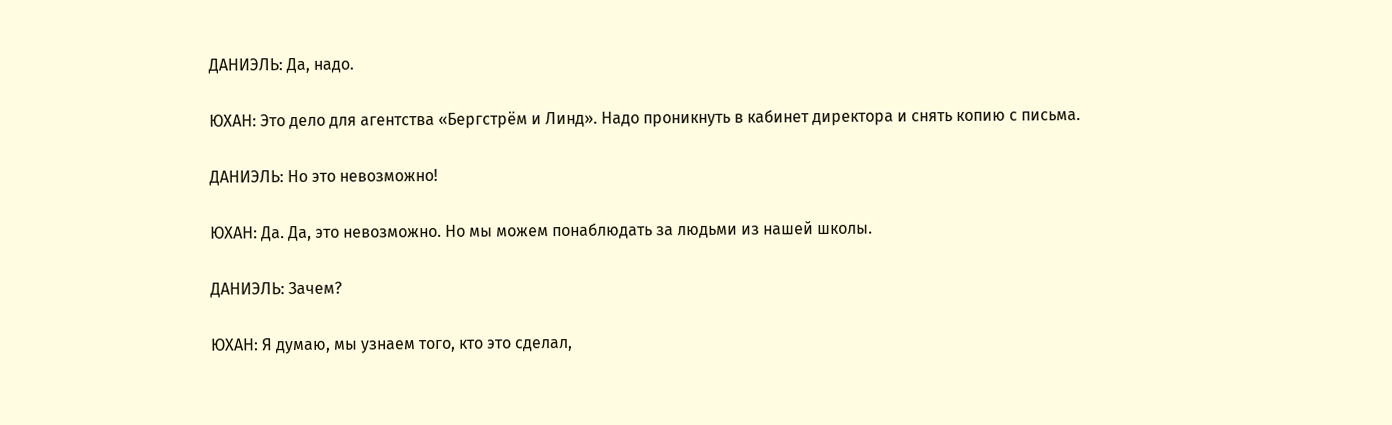ДАНИЭЛЬ: Да, надо.

ЮХАН: Это дело для агентства «Бергстрём и Линд». Надо проникнуть в кабинет директора и снять копию с письма.

ДАНИЭЛЬ: Но это невозможно!

ЮХАН: Да. Да, это невозможно. Но мы можем понаблюдать за людьми из нашей школы.

ДАНИЭЛЬ: Зачем?

ЮХАН: Я думаю, мы узнаем того, кто это сделал,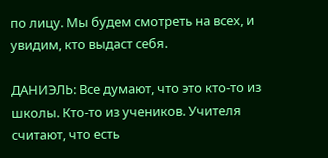по лицу. Мы будем смотреть на всех, и увидим, кто выдаст себя.

ДАНИЭЛЬ: Все думают, что это кто-то из школы. Кто-то из учеников. Учителя считают, что есть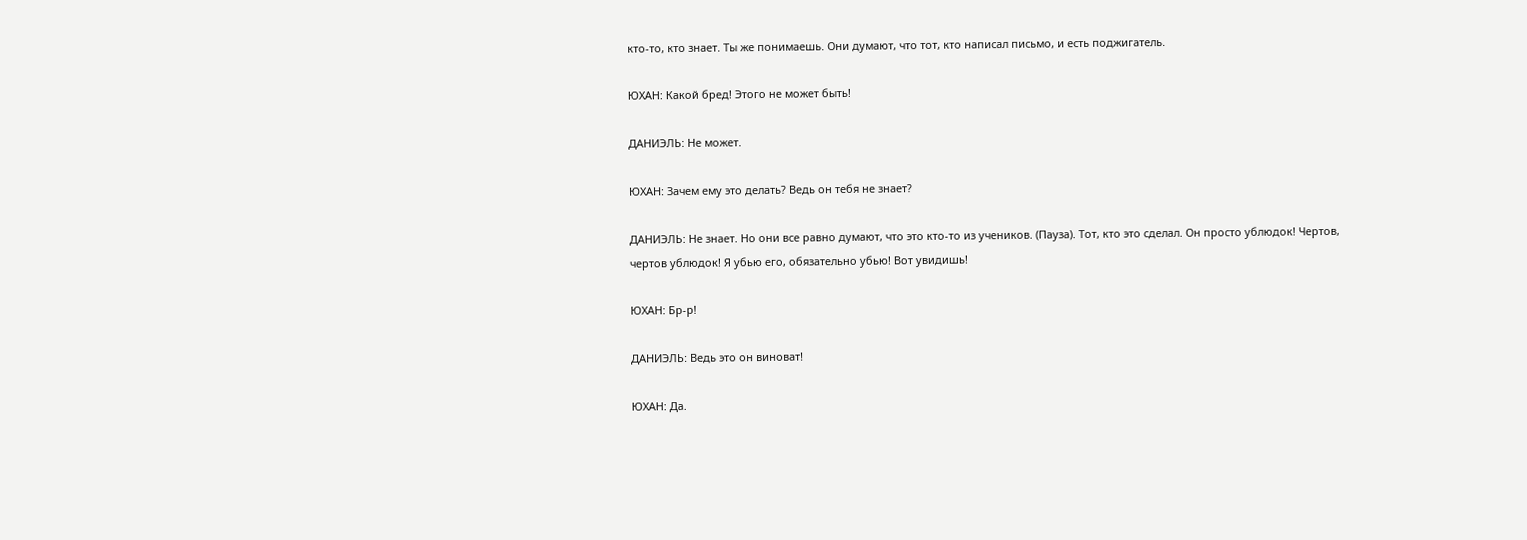кто-то, кто знает. Ты же понимаешь. Они думают, что тот, кто написал письмо, и есть поджигатель.

ЮХАН: Какой бред! Этого не может быть!

ДАНИЭЛЬ: Не может.

ЮХАН: Зачем ему это делать? Ведь он тебя не знает?

ДАНИЭЛЬ: Не знает. Но они все равно думают, что это кто-то из учеников. (Пауза). Тот, кто это сделал. Он просто ублюдок! Чертов, чертов ублюдок! Я убью его, обязательно убью! Вот увидишь!

ЮХАН: Бр-р!

ДАНИЭЛЬ: Ведь это он виноват!

ЮХАН: Да.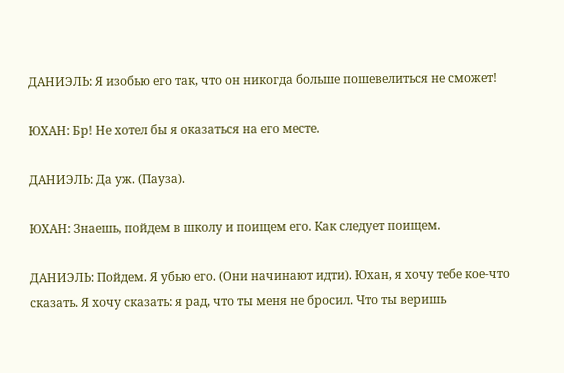ДАНИЭЛЬ: Я изобью его так, что он никогда больше пошевелиться не сможет!

ЮХАН: Бр! Не хотел бы я оказаться на его месте.

ДАНИЭЛЬ: Да уж. (Пауза).

ЮХАН: Знаешь, пойдем в школу и поищем его. Как следует поищем.

ДАНИЭЛЬ: Пойдем. Я убью его. (Они начинают идти). Юхан, я хочу тебе кое-что сказать. Я хочу сказать: я рад, что ты меня не бросил. Что ты веришь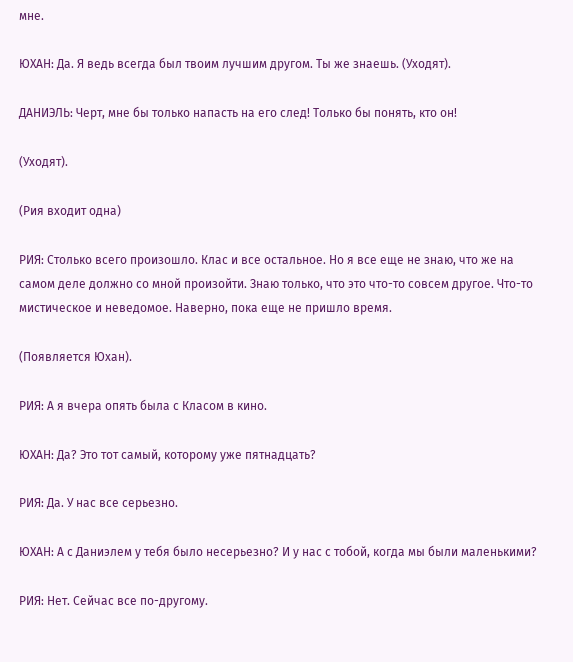мне.

ЮХАН: Да. Я ведь всегда был твоим лучшим другом. Ты же знаешь. (Уходят).

ДАНИЭЛЬ: Черт, мне бы только напасть на его след! Только бы понять, кто он!

(Уходят).

(Рия входит одна)

РИЯ: Столько всего произошло. Клас и все остальное. Но я все еще не знаю, что же на самом деле должно со мной произойти. Знаю только, что это что-то совсем другое. Что-то мистическое и неведомое. Наверно, пока еще не пришло время.

(Появляется Юхан).

РИЯ: А я вчера опять была с Класом в кино.

ЮХАН: Да? Это тот самый, которому уже пятнадцать?

РИЯ: Да. У нас все серьезно.

ЮХАН: А с Даниэлем у тебя было несерьезно? И у нас с тобой, когда мы были маленькими?

РИЯ: Нет. Сейчас все по-другому.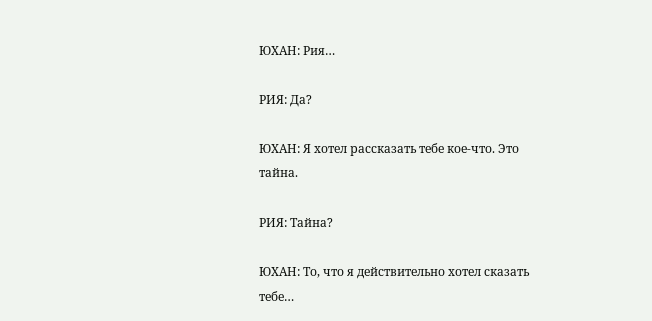ЮХАН: Рия…

РИЯ: Да?

ЮХАН: Я хотел рассказать тебе кое-что. Это тайна.

РИЯ: Тайна?

ЮХАН: То, что я действительно хотел сказать тебе…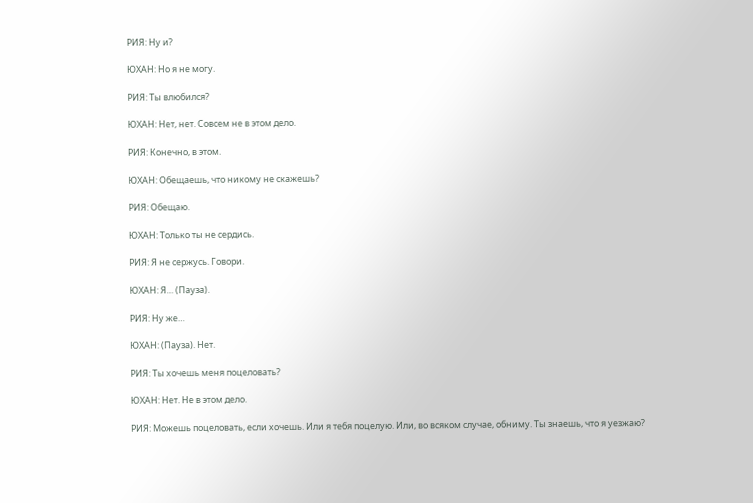РИЯ: Ну и?

ЮХАН: Но я не могу.

РИЯ: Ты влюбился?

ЮХАН: Нет, нет. Совсем не в этом дело.

РИЯ: Конечно, в этом.

ЮХАН: Обещаешь, что никому не скажешь?

РИЯ: Обещаю.

ЮХАН: Только ты не сердись.

РИЯ: Я не сержусь. Говори.

ЮХАН: Я… (Пауза).

РИЯ: Ну же…

ЮХАН: (Пауза). Нет.

РИЯ: Ты хочешь меня поцеловать?

ЮХАН: Нет. Не в этом дело.

РИЯ: Можешь поцеловать, если хочешь. Или я тебя поцелую. Или, во всяком случае, обниму. Ты знаешь, что я уезжаю?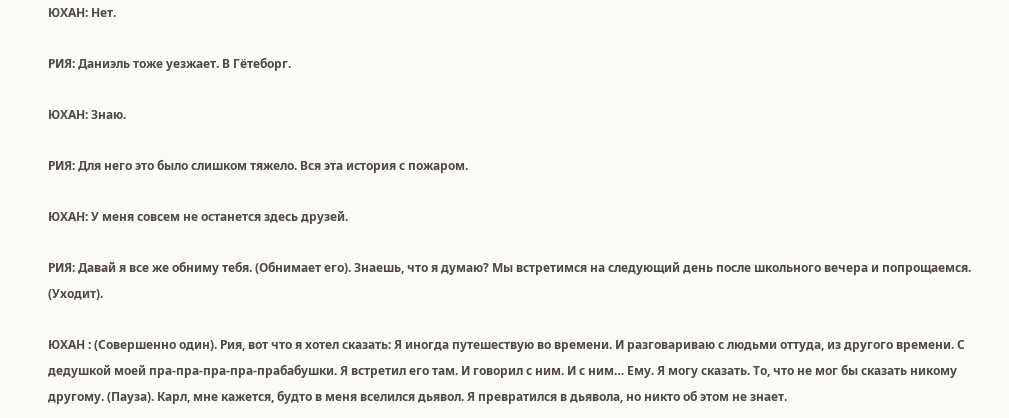ЮХАН: Нет.

РИЯ: Даниэль тоже уезжает. В Гётеборг.

ЮХАН: Знаю.

РИЯ: Для него это было слишком тяжело. Вся эта история с пожаром.

ЮХАН: У меня совсем не останется здесь друзей.

РИЯ: Давай я все же обниму тебя. (Обнимает его). Знаешь, что я думаю? Мы встретимся на следующий день после школьного вечера и попрощаемся. (Уходит).

ЮХАН : (Совершенно один). Рия, вот что я хотел сказать: Я иногда путешествую во времени. И разговариваю с людьми оттуда, из другого времени. С дедушкой моей пра-пра-пра-пра-прабабушки. Я встретил его там. И говорил с ним. И с ним… Ему. Я могу сказать. То, что не мог бы сказать никому другому. (Пауза). Карл, мне кажется, будто в меня вселился дьявол. Я превратился в дьявола, но никто об этом не знает.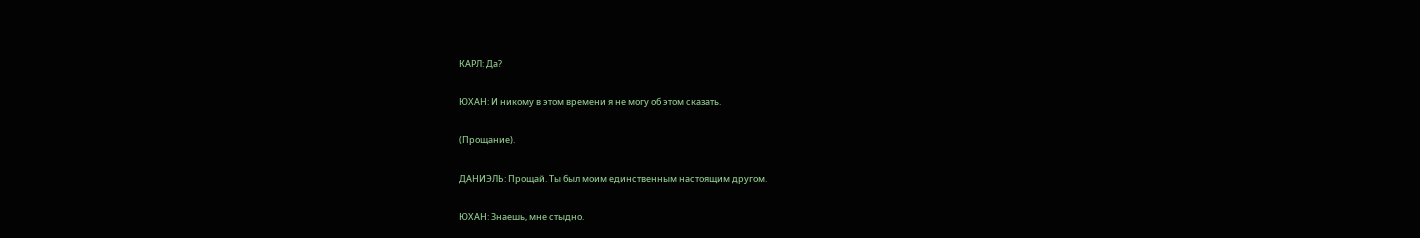КАРЛ: Да?

ЮХАН: И никому в этом времени я не могу об этом сказать.

(Прощание).

ДАНИЭЛЬ: Прощай. Ты был моим единственным настоящим другом.

ЮХАН: Знаешь, мне стыдно.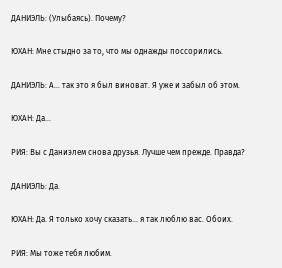ДАНИЭЛЬ: (Улыбаясь). Почему?

ЮХАН: Мне стыдно за то, что мы однажды поссорились.

ДАНИЭЛЬ: А… так это я был виноват. Я уже и забыл об этом.

ЮХАН: Да…

РИЯ: Вы с Даниэлем снова друзья. Лучше чем прежде. Правда?

ДАНИЭЛЬ: Да.

ЮХАН: Да. Я только хочу сказать… я так люблю вас. Обоих.

РИЯ: Мы тоже тебя любим.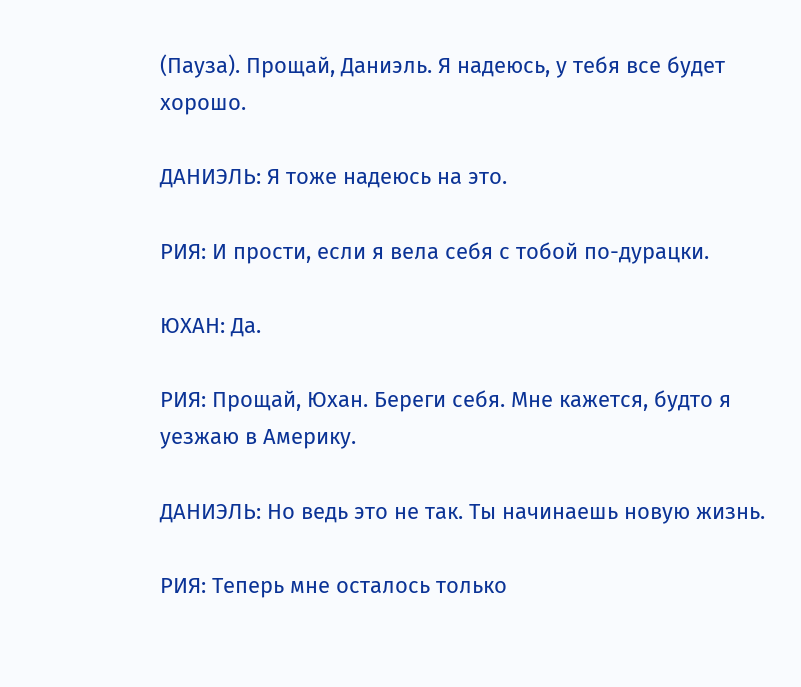(Пауза). Прощай, Даниэль. Я надеюсь, у тебя все будет хорошо.

ДАНИЭЛЬ: Я тоже надеюсь на это.

РИЯ: И прости, если я вела себя с тобой по-дурацки.

ЮХАН: Да.

РИЯ: Прощай, Юхан. Береги себя. Мне кажется, будто я уезжаю в Америку.

ДАНИЭЛЬ: Но ведь это не так. Ты начинаешь новую жизнь.

РИЯ: Теперь мне осталось только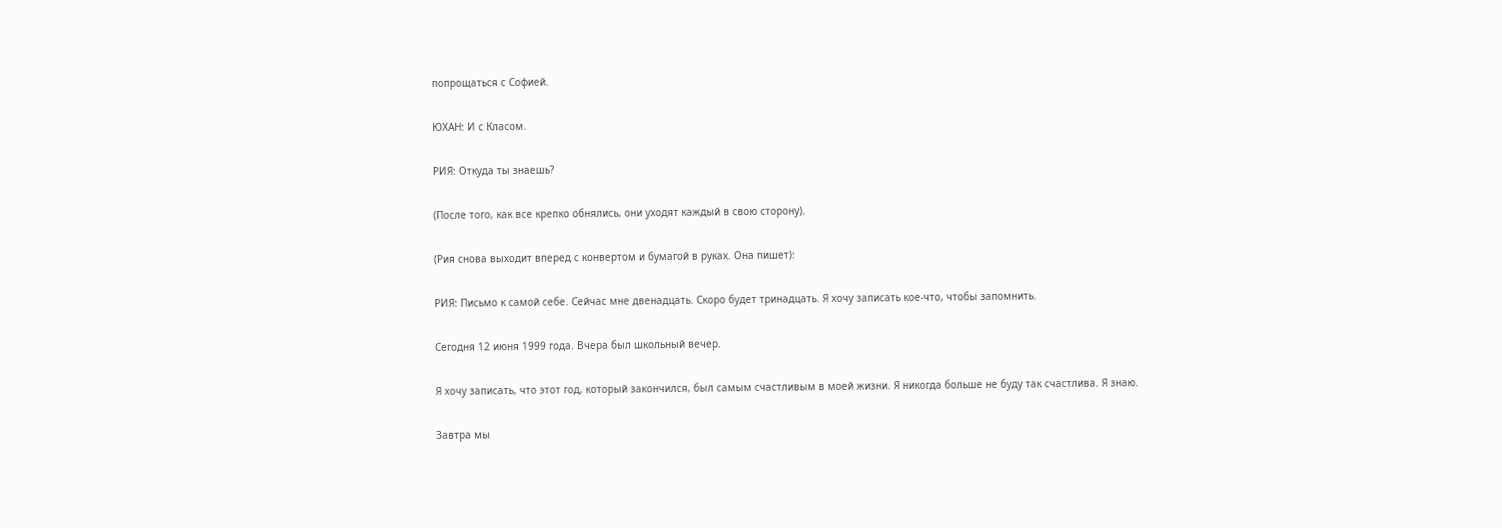попрощаться с Софией.

ЮХАН: И с Класом.

РИЯ: Откуда ты знаешь?

(После того, как все крепко обнялись, они уходят каждый в свою сторону).

(Рия снова выходит вперед с конвертом и бумагой в руках. Она пишет):

РИЯ: Письмо к самой себе. Сейчас мне двенадцать. Скоро будет тринадцать. Я хочу записать кое-что, чтобы запомнить.

Сегодня 12 июня 1999 года. Вчера был школьный вечер.

Я хочу записать, что этот год, который закончился, был самым счастливым в моей жизни. Я никогда больше не буду так счастлива. Я знаю.

Завтра мы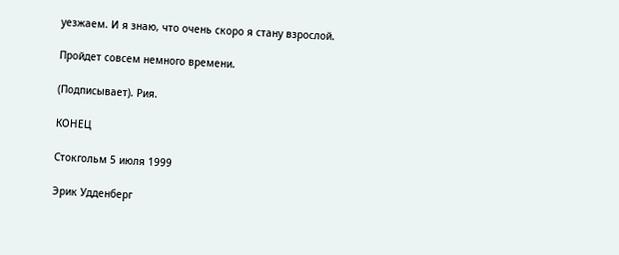уезжаем. И я знаю, что очень скоро я стану взрослой.

Пройдет совсем немного времени.

(Подписывает). Рия.

КОНЕЦ

Стокгольм 5 июля 1999

Эрик Удденберг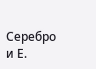Серебро и Е.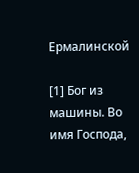Ермалинской

[1] Бог из машины. Во имя Господа,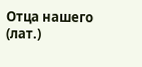Отца нашего (лат.)